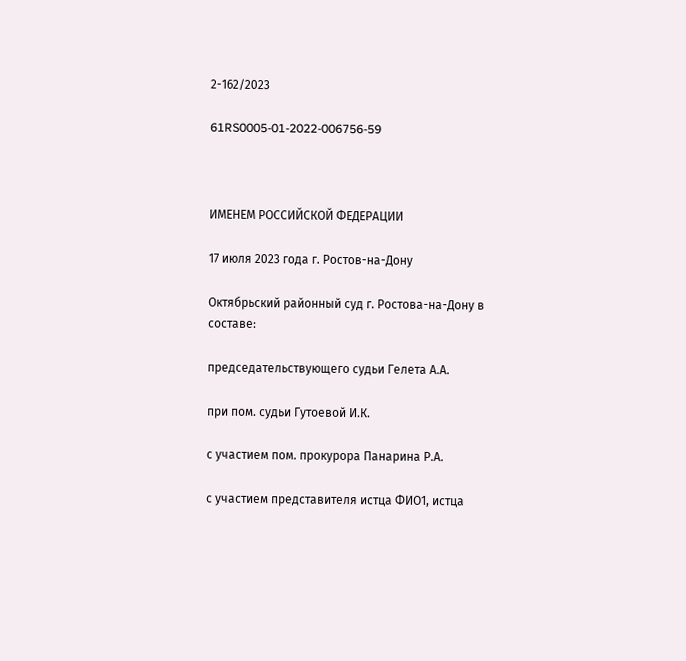2-162/2023

61RS0005-01-2022-006756-59



ИМЕНЕМ РОССИЙСКОЙ ФЕДЕРАЦИИ

17 июля 2023 года г. Ростов-на-Дону

Октябрьский районный суд г. Ростова-на-Дону в составе:

председательствующего судьи Гелета А.А.

при пом. судьи Гутоевой И.К.

с участием пом. прокурора Панарина Р.А.

с участием представителя истца ФИО1, истца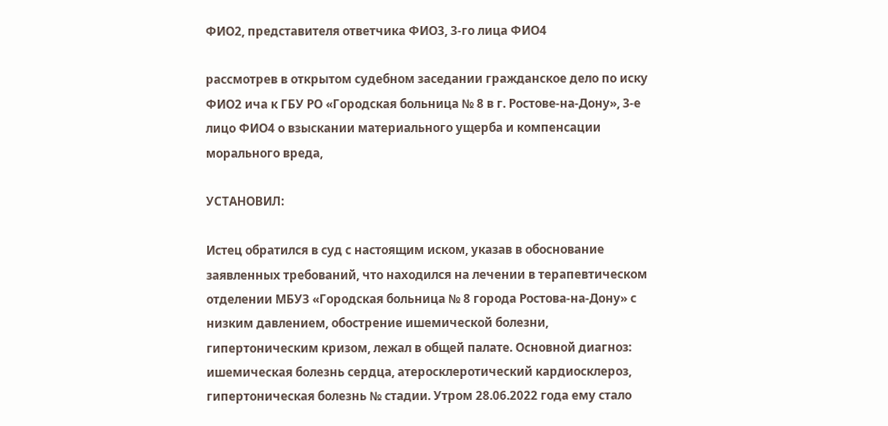ФИО2, представителя ответчика ФИО3, 3-го лица ФИО4

рассмотрев в открытом судебном заседании гражданское дело по иску ФИО2 ича к ГБУ РО «Городская больница № 8 в г. Ростове-на-Дону», 3-е лицо ФИО4 о взыскании материального ущерба и компенсации морального вреда,

УСТАНОВИЛ:

Истец обратился в суд с настоящим иском, указав в обоснование заявленных требований, что находился на лечении в терапевтическом отделении МБУЗ «Городская больница № 8 города Ростова-на-Дону» с низким давлением, обострение ишемической болезни, гипертоническим кризом, лежал в общей палате. Основной диагноз: ишемическая болезнь сердца, атеросклеротический кардиосклероз, гипертоническая болезнь № стадии. Утром 28.06.2022 года ему стало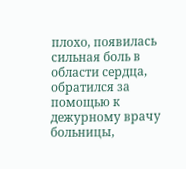плохо, появилась сильная боль в области сердца, обратился за помощью к дежурному врачу больницы,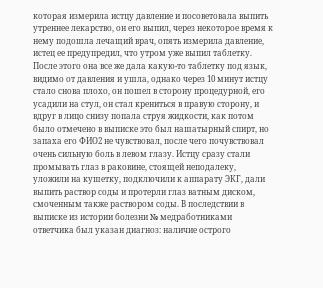которая измерила истцу давление и посоветовала выпить утреннее лекарство, он его выпил, через некоторое время к нему подошла лечащий врач, опять измерила давление, истец ее предупредил, что утром уже выпил таблетку. После этого она все же дала какую-то таблетку под язык, видимо от давления и ушла, однако через 10 минут истцу стало снова плохо, он пошел в сторону процедурной, его усадили на стул, он стал крениться в правую сторону, и вдруг в лицо снизу попала струя жидкости, как потом было отмечено в выписке это был нашатырный спирт, но запаха его ФИО2 не чувствовал, после чего почувствовал очень сильную боль в левом глазу. Истцу сразу стали промывать глаз в раковине, стоящей неподалеку, уложили на кушетку, подключили к аппарату ЭКГ, дали выпить раствор соды и протерли глаз ватным диском, смоченным также раствором соды. В последствии в выписке из истории болезни № медработниками ответчика был указан диагноз: наличие острого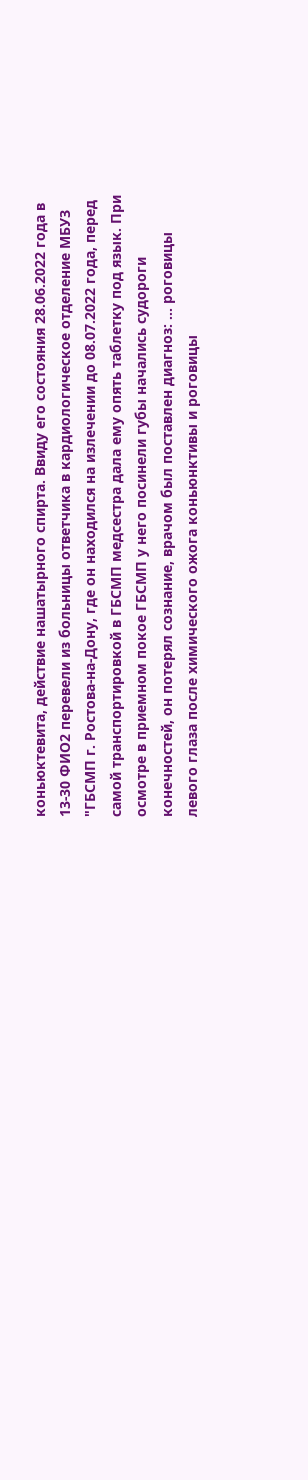коньюктевита, действие нашатырного спирта. Ввиду его состояния 28.06.2022 года в 13-30 ФИО2 перевели из больницы ответчика в кардиологическое отделение МБУЗ "ГБСМП г. Ростова-на-Дону, где он находился на излечении до 08.07.2022 года, перед самой транспортировкой в ГБСМП медсестра дала ему опять таблетку под язык. При осмотре в приемном покое ГБСМП у него посинели губы начались судороги конечностей, он потерял сознание, врачом был поставлен диагноз: ... роговицы левого глаза после химического ожога коньюнктивы и роговицы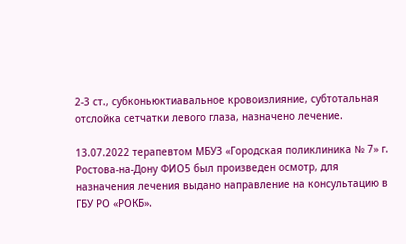2-3 ст., субконьюктиавальное кровоизлияние, субтотальная отслойка сетчатки левого глаза, назначено лечение.

13.07.2022 терапевтом МБУЗ «Городская поликлиника № 7» г. Ростова-на-Дону ФИО5 был произведен осмотр, для назначения лечения выдано направление на консультацию в ГБУ РО «РОКБ».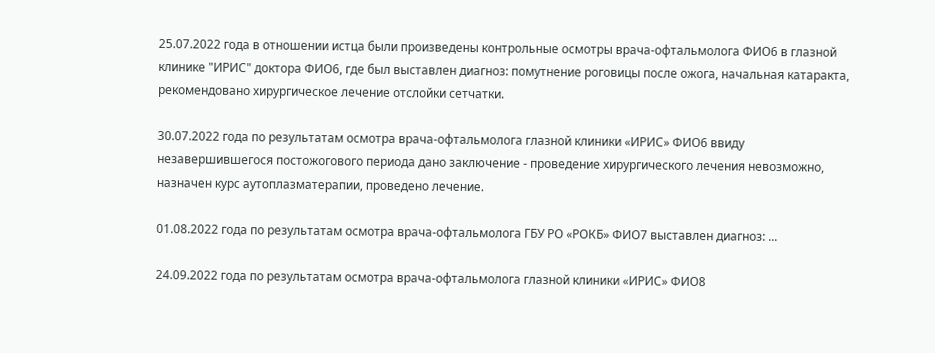25.07.2022 года в отношении истца были произведены контрольные осмотры врача-офтальмолога ФИО6 в глазной клинике "ИРИС" доктора ФИО6, где был выставлен диагноз: помутнение роговицы после ожога, начальная катаракта, рекомендовано хирургическое лечение отслойки сетчатки.

30.07.2022 года по результатам осмотра врача-офтальмолога глазной клиники «ИРИС» ФИО6 ввиду незавершившегося постожогового периода дано заключение - проведение хирургического лечения невозможно, назначен курс аутоплазматерапии, проведено лечение.

01.08.2022 года по результатам осмотра врача-офтальмолога ГБУ РО «РОКБ» ФИО7 выставлен диагноз: ...

24.09.2022 года по результатам осмотра врача-офтальмолога глазной клиники «ИРИС» ФИО8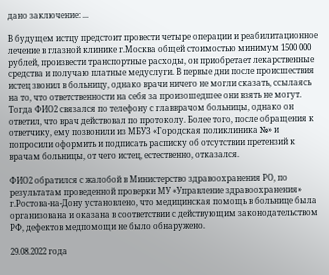дано заключение: ...

В будущем истцу предстоит провести четыре операции и реабилитационное лечение в глазной клинике г.Москва общей стоимостью минимум 1500 000 рублей, произвести транспортные расходы, он приобретает лекарственные средства и получаю платные медуслуги. В первые дни после происшествия истец звонил в больницу, однако врачи ничего не могли сказать, ссылаясь на то, что ответственности на себя за произошедшее они взять не могут. Тогда ФИО2 связался по телефону с главврачом больницы, однако он ответил, что врач действовал по протоколу. Более того, после обращения к ответчику, ему позвонили из МБУЗ «Городская поликлиника №» и попросили оформить и подписать расписку об отсутствии претензий к врачам больницы, от чего истец, естественно, отказался.

ФИО2 обратился с жалобой в Министерство здравоохранения РО, по результатам проведенной проверки МУ «Управление здравоохранения» г.Ростова-на-Дону установлено, что медицинская помощь в больнице была организована и оказана в соответствии с действующим законодательством РФ, дефектов медпомощи не было обнаружено.

29.08.2022 года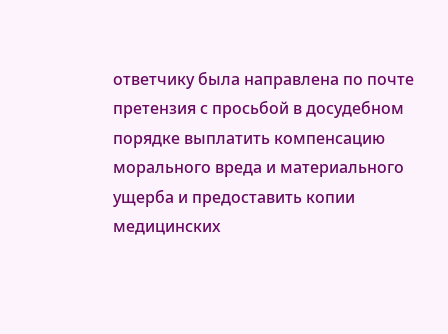ответчику была направлена по почте претензия с просьбой в досудебном порядке выплатить компенсацию морального вреда и материального ущерба и предоставить копии медицинских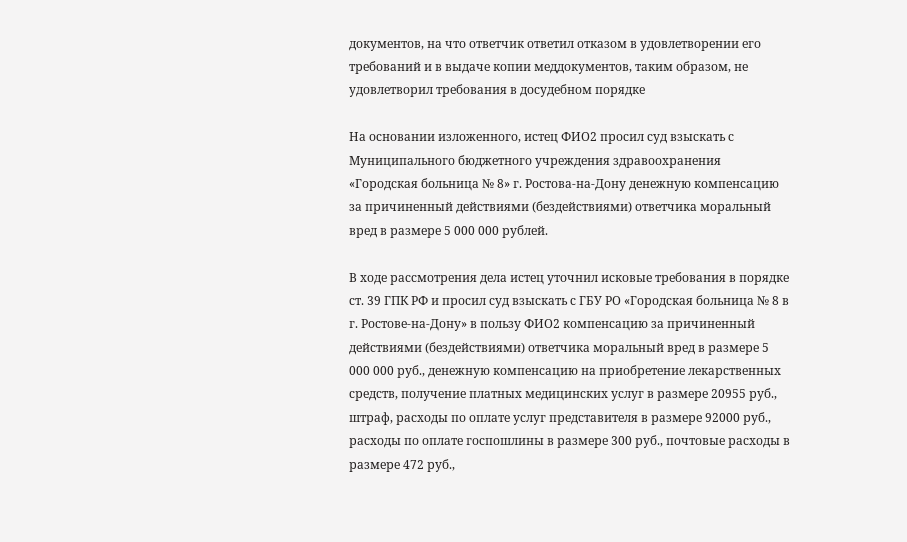документов, на что ответчик ответил отказом в удовлетворении его требований и в выдаче копии меддокументов, таким образом, не удовлетворил требования в досудебном порядке

На основании изложенного, истец ФИО2 просил суд взыскать с Муниципального бюджетного учреждения здравоохранения «Городская больница № 8» г. Ростова-на-Дону денежную компенсацию за причиненный действиями (бездействиями) ответчика моральный вред в размере 5 000 000 рублей.

В ходе рассмотрения дела истец уточнил исковые требования в порядке ст. 39 ГПК РФ и просил суд взыскать с ГБУ РО «Городская больница № 8 в г. Ростове-на-Дону» в пользу ФИО2 компенсацию за причиненный действиями (бездействиями) ответчика моральный вред в размере 5 000 000 руб., денежную компенсацию на приобретение лекарственных средств, получение платных медицинских услуг в размере 20955 руб., штраф, расходы по оплате услуг представителя в размере 92000 руб., расходы по оплате госпошлины в размере 300 руб., почтовые расходы в размере 472 руб.,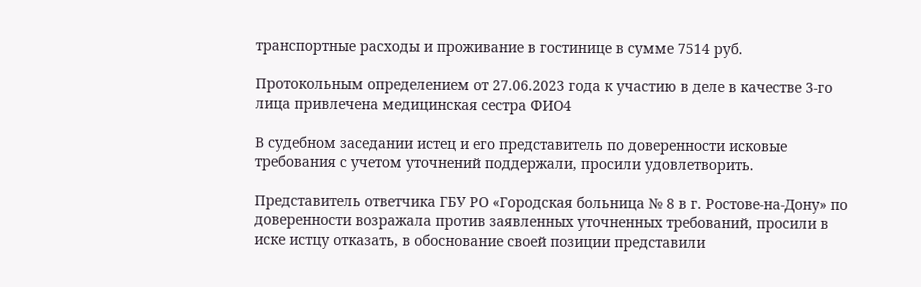транспортные расходы и проживание в гостинице в сумме 7514 руб.

Протокольным определением от 27.06.2023 года к участию в деле в качестве 3-го лица привлечена медицинская сестра ФИО4

В судебном заседании истец и его представитель по доверенности исковые требования с учетом уточнений поддержали, просили удовлетворить.

Представитель ответчика ГБУ РО «Городская больница № 8 в г. Ростове-на-Дону» по доверенности возражала против заявленных уточненных требований, просили в иске истцу отказать, в обоснование своей позиции представили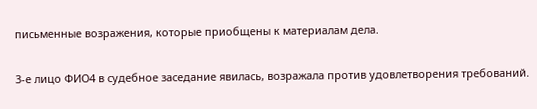письменные возражения, которые приобщены к материалам дела.

3-е лицо ФИО4 в судебное заседание явилась, возражала против удовлетворения требований.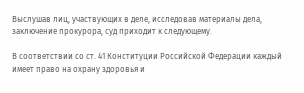Выслушав лиц, участвующих в деле, исследовав материалы дела, заключение прокурора, суд приходит к следующему.

В соответствии со ст. 41 Конституции Российской Федерации каждый имеет право на охрану здоровья и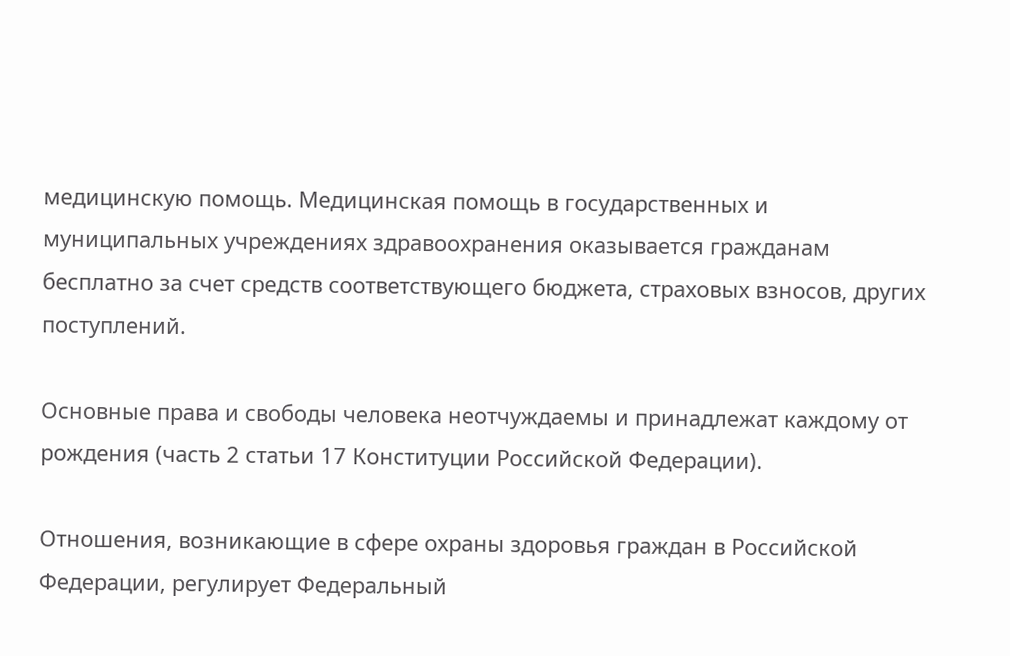медицинскую помощь. Медицинская помощь в государственных и муниципальных учреждениях здравоохранения оказывается гражданам бесплатно за счет средств соответствующего бюджета, страховых взносов, других поступлений.

Основные права и свободы человека неотчуждаемы и принадлежат каждому от рождения (часть 2 статьи 17 Конституции Российской Федерации).

Отношения, возникающие в сфере охраны здоровья граждан в Российской Федерации, регулирует Федеральный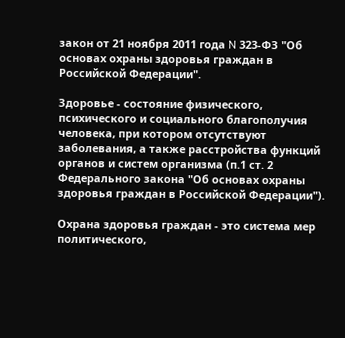закон от 21 ноября 2011 года N 323-ФЗ "Об основах охраны здоровья граждан в Российской Федерации".

Здоровье - состояние физического, психического и социального благополучия человека, при котором отсутствуют заболевания, а также расстройства функций органов и систем организма (п.1 ст. 2 Федерального закона "Об основах охраны здоровья граждан в Российской Федерации").

Охрана здоровья граждан - это система мер политического,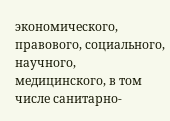экономического, правового, социального, научного, медицинского, в том числе санитарно-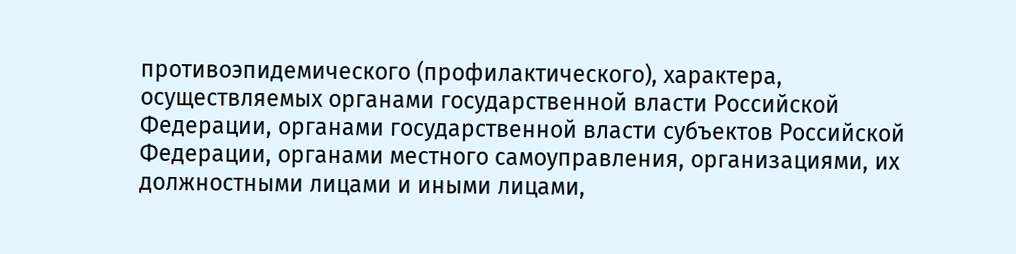противоэпидемического (профилактического), характера, осуществляемых органами государственной власти Российской Федерации, органами государственной власти субъектов Российской Федерации, органами местного самоуправления, организациями, их должностными лицами и иными лицами,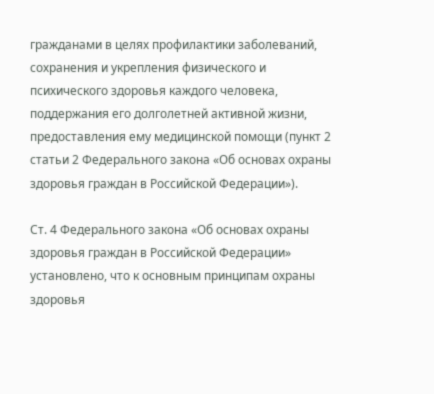гражданами в целях профилактики заболеваний, сохранения и укрепления физического и психического здоровья каждого человека, поддержания его долголетней активной жизни, предоставления ему медицинской помощи (пункт 2 статьи 2 Федерального закона «Об основах охраны здоровья граждан в Российской Федерации»).

Ст. 4 Федерального закона «Об основах охраны здоровья граждан в Российской Федерации» установлено, что к основным принципам охраны здоровья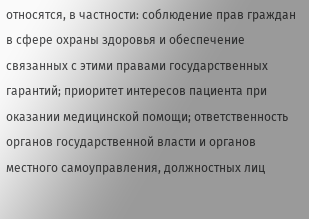относятся, в частности: соблюдение прав граждан в сфере охраны здоровья и обеспечение связанных с этими правами государственных гарантий; приоритет интересов пациента при оказании медицинской помощи; ответственность органов государственной власти и органов местного самоуправления, должностных лиц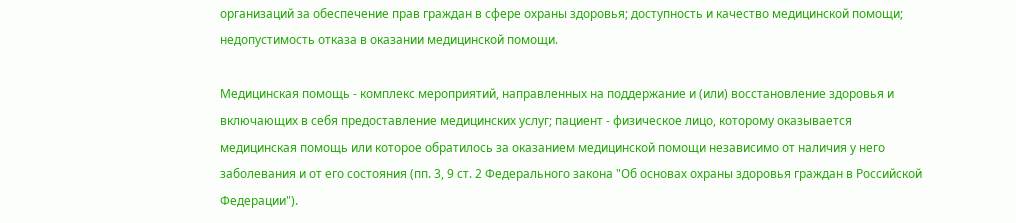организаций за обеспечение прав граждан в сфере охраны здоровья; доступность и качество медицинской помощи; недопустимость отказа в оказании медицинской помощи.

Медицинская помощь - комплекс мероприятий, направленных на поддержание и (или) восстановление здоровья и включающих в себя предоставление медицинских услуг; пациент - физическое лицо, которому оказывается медицинская помощь или которое обратилось за оказанием медицинской помощи независимо от наличия у него заболевания и от его состояния (пп. 3, 9 ст. 2 Федерального закона "Об основах охраны здоровья граждан в Российской Федерации").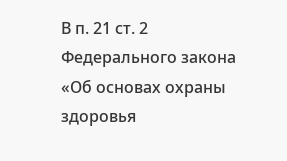В п. 21 ст. 2 Федерального закона «Об основах охраны здоровья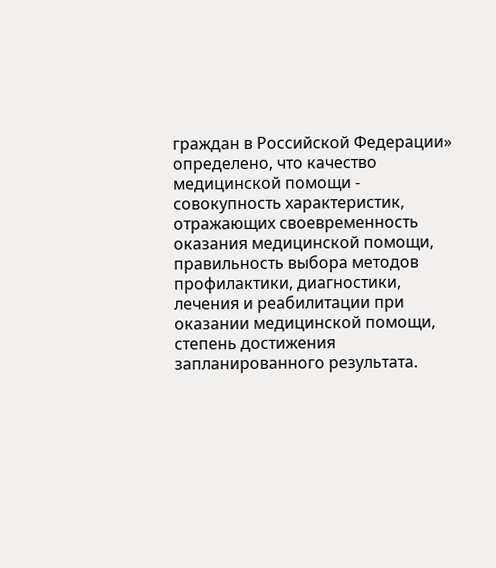граждан в Российской Федерации» определено, что качество медицинской помощи - совокупность характеристик, отражающих своевременность оказания медицинской помощи, правильность выбора методов профилактики, диагностики, лечения и реабилитации при оказании медицинской помощи, степень достижения запланированного результата.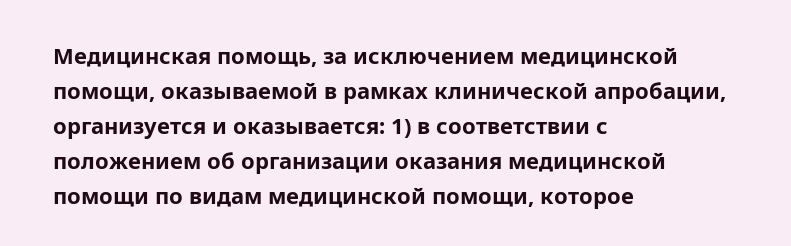Медицинская помощь, за исключением медицинской помощи, оказываемой в рамках клинической апробации, организуется и оказывается: 1) в соответствии с положением об организации оказания медицинской помощи по видам медицинской помощи, которое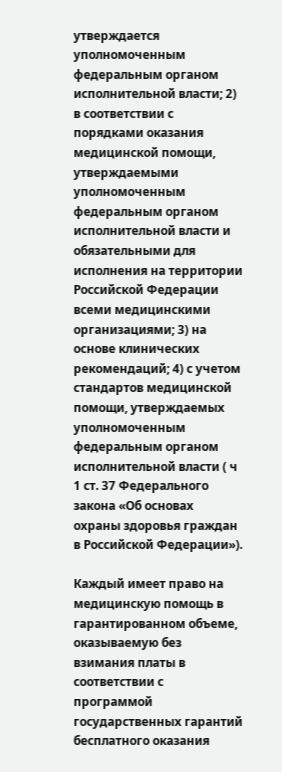утверждается уполномоченным федеральным органом исполнительной власти; 2) в соответствии с порядками оказания медицинской помощи, утверждаемыми уполномоченным федеральным органом исполнительной власти и обязательными для исполнения на территории Российской Федерации всеми медицинскими организациями; 3) на основе клинических рекомендаций; 4) с учетом стандартов медицинской помощи, утверждаемых уполномоченным федеральным органом исполнительной власти ( ч 1 ст. 37 Федерального закона «Об основах охраны здоровья граждан в Российской Федерации»).

Каждый имеет право на медицинскую помощь в гарантированном объеме, оказываемую без взимания платы в соответствии с программой государственных гарантий бесплатного оказания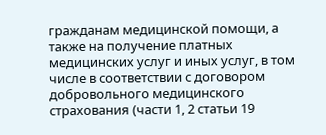гражданам медицинской помощи, а также на получение платных медицинских услуг и иных услуг, в том числе в соответствии с договором добровольного медицинского страхования (части 1, 2 статьи 19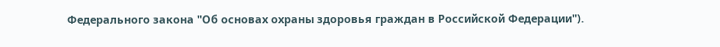Федерального закона "Об основах охраны здоровья граждан в Российской Федерации").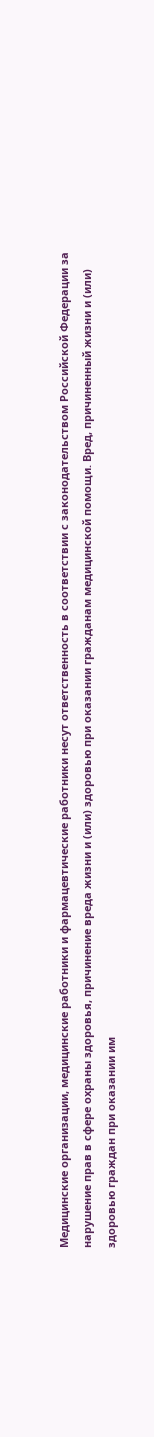Медицинские организации, медицинские работники и фармацевтические работники несут ответственность в соответствии с законодательством Российской Федерации за нарушение прав в сфере охраны здоровья, причинение вреда жизни и (или) здоровью при оказании гражданам медицинской помощи. Вред, причиненный жизни и (или) здоровью граждан при оказании им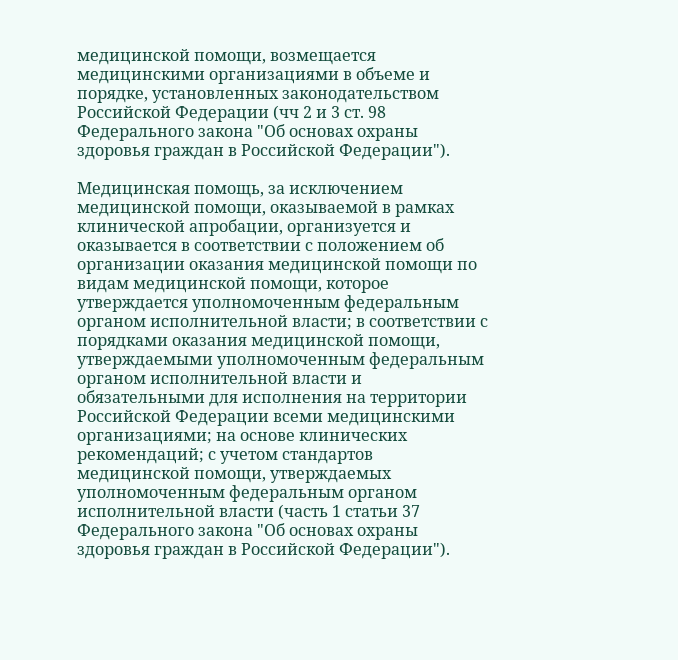медицинской помощи, возмещается медицинскими организациями в объеме и порядке, установленных законодательством Российской Федерации (чч 2 и 3 ст. 98 Федерального закона "Об основах охраны здоровья граждан в Российской Федерации").

Медицинская помощь, за исключением медицинской помощи, оказываемой в рамках клинической апробации, организуется и оказывается в соответствии с положением об организации оказания медицинской помощи по видам медицинской помощи, которое утверждается уполномоченным федеральным органом исполнительной власти; в соответствии с порядками оказания медицинской помощи, утверждаемыми уполномоченным федеральным органом исполнительной власти и обязательными для исполнения на территории Российской Федерации всеми медицинскими организациями; на основе клинических рекомендаций; с учетом стандартов медицинской помощи, утверждаемых уполномоченным федеральным органом исполнительной власти (часть 1 статьи 37 Федерального закона "Об основах охраны здоровья граждан в Российской Федерации").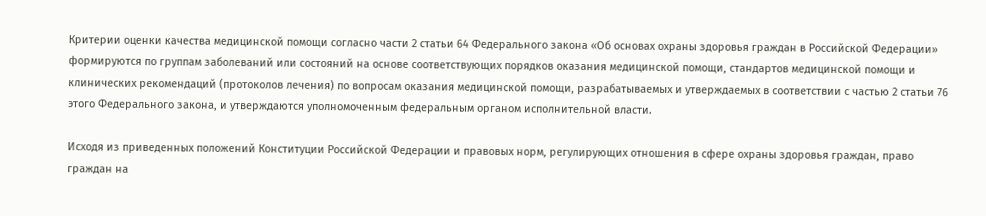Критерии оценки качества медицинской помощи согласно части 2 статьи 64 Федерального закона «Об основах охраны здоровья граждан в Российской Федерации» формируются по группам заболеваний или состояний на основе соответствующих порядков оказания медицинской помощи, стандартов медицинской помощи и клинических рекомендаций (протоколов лечения) по вопросам оказания медицинской помощи, разрабатываемых и утверждаемых в соответствии с частью 2 статьи 76 этого Федерального закона, и утверждаются уполномоченным федеральным органом исполнительной власти.

Исходя из приведенных положений Конституции Российской Федерации и правовых норм, регулирующих отношения в сфере охраны здоровья граждан, право граждан на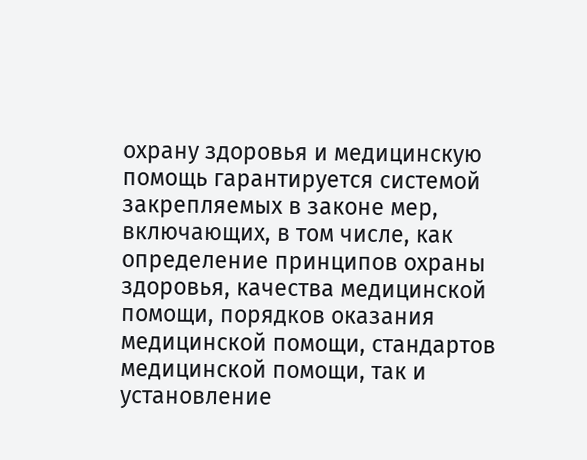охрану здоровья и медицинскую помощь гарантируется системой закрепляемых в законе мер, включающих, в том числе, как определение принципов охраны здоровья, качества медицинской помощи, порядков оказания медицинской помощи, стандартов медицинской помощи, так и установление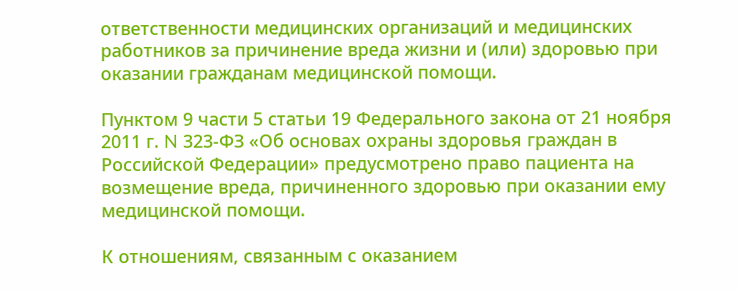ответственности медицинских организаций и медицинских работников за причинение вреда жизни и (или) здоровью при оказании гражданам медицинской помощи.

Пунктом 9 части 5 статьи 19 Федерального закона от 21 ноября 2011 г. N 323-ФЗ «Об основах охраны здоровья граждан в Российской Федерации» предусмотрено право пациента на возмещение вреда, причиненного здоровью при оказании ему медицинской помощи.

К отношениям, связанным с оказанием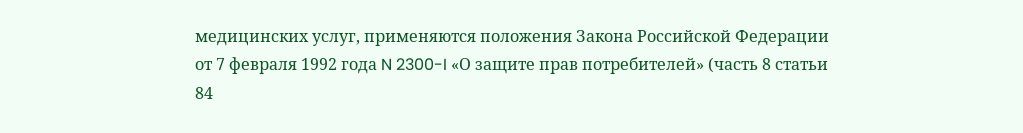медицинских услуг, применяются положения Закона Российской Федерации от 7 февраля 1992 года N 2300-I «О защите прав потребителей» (часть 8 статьи 84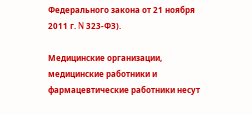Федерального закона от 21 ноября 2011 г. N 323-ФЗ).

Медицинские организации, медицинские работники и фармацевтические работники несут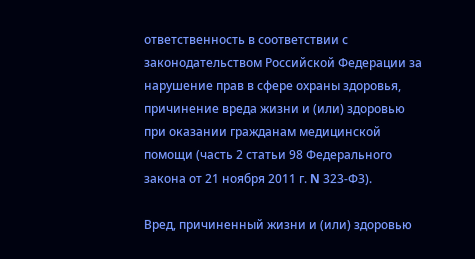ответственность в соответствии с законодательством Российской Федерации за нарушение прав в сфере охраны здоровья, причинение вреда жизни и (или) здоровью при оказании гражданам медицинской помощи (часть 2 статьи 98 Федерального закона от 21 ноября 2011 г. N 323-ФЗ).

Вред, причиненный жизни и (или) здоровью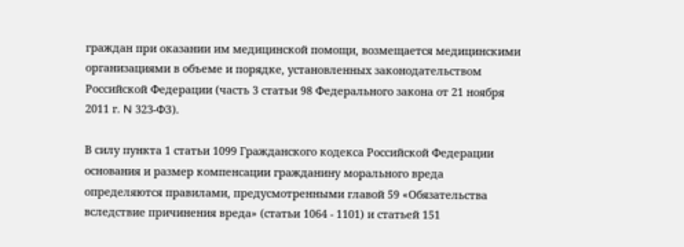граждан при оказании им медицинской помощи, возмещается медицинскими организациями в объеме и порядке, установленных законодательством Российской Федерации (часть 3 статьи 98 Федерального закона от 21 ноября 2011 г. N 323-ФЗ).

В силу пункта 1 статьи 1099 Гражданского кодекса Российской Федерации основания и размер компенсации гражданину морального вреда определяются правилами, предусмотренными главой 59 «Обязательства вследствие причинения вреда» (статьи 1064 - 1101) и статьей 151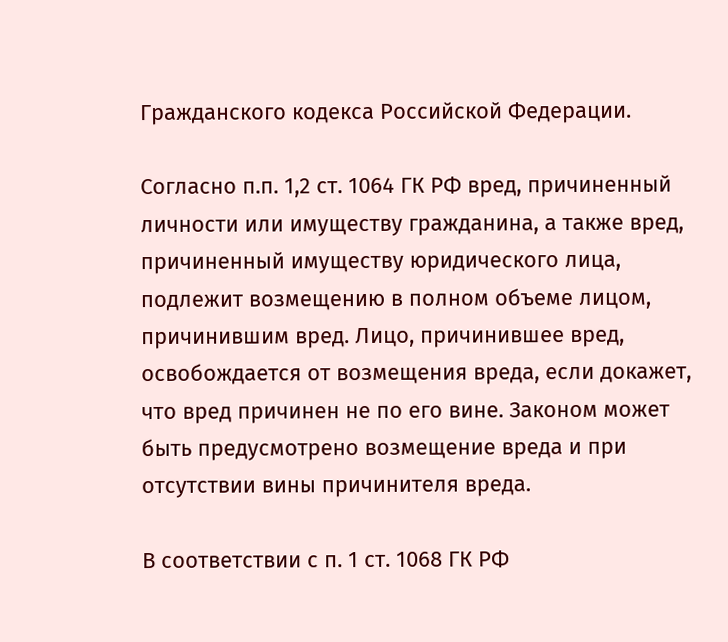Гражданского кодекса Российской Федерации.

Согласно п.п. 1,2 ст. 1064 ГК РФ вред, причиненный личности или имуществу гражданина, а также вред, причиненный имуществу юридического лица, подлежит возмещению в полном объеме лицом, причинившим вред. Лицо, причинившее вред, освобождается от возмещения вреда, если докажет, что вред причинен не по его вине. Законом может быть предусмотрено возмещение вреда и при отсутствии вины причинителя вреда.

В соответствии с п. 1 ст. 1068 ГК РФ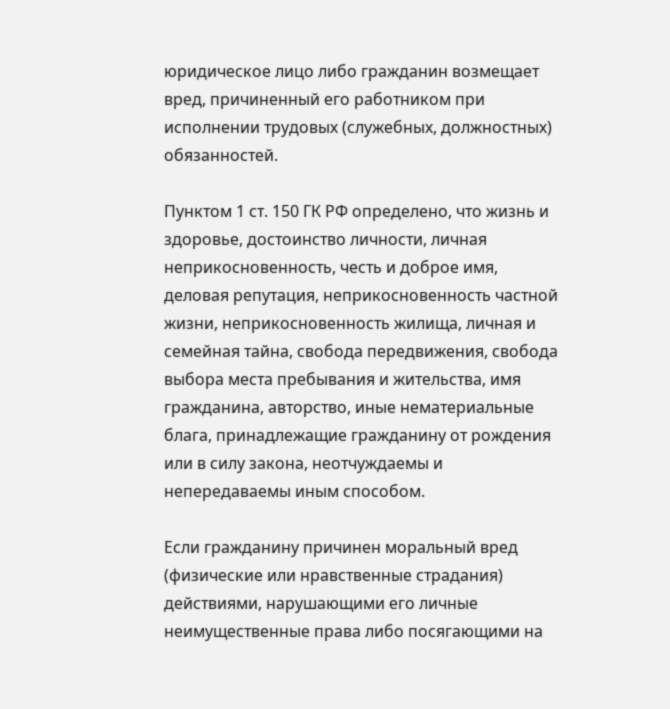юридическое лицо либо гражданин возмещает вред, причиненный его работником при исполнении трудовых (служебных, должностных) обязанностей.

Пунктом 1 ст. 150 ГК РФ определено, что жизнь и здоровье, достоинство личности, личная неприкосновенность, честь и доброе имя, деловая репутация, неприкосновенность частной жизни, неприкосновенность жилища, личная и семейная тайна, свобода передвижения, свобода выбора места пребывания и жительства, имя гражданина, авторство, иные нематериальные блага, принадлежащие гражданину от рождения или в силу закона, неотчуждаемы и непередаваемы иным способом.

Если гражданину причинен моральный вред (физические или нравственные страдания) действиями, нарушающими его личные неимущественные права либо посягающими на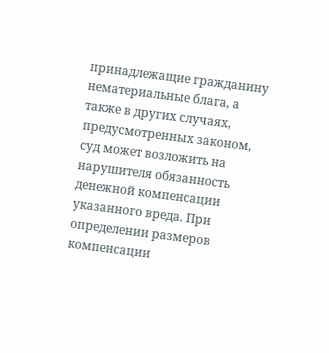принадлежащие гражданину нематериальные блага, а также в других случаях, предусмотренных законом, суд может возложить на нарушителя обязанность денежной компенсации указанного вреда. При определении размеров компенсации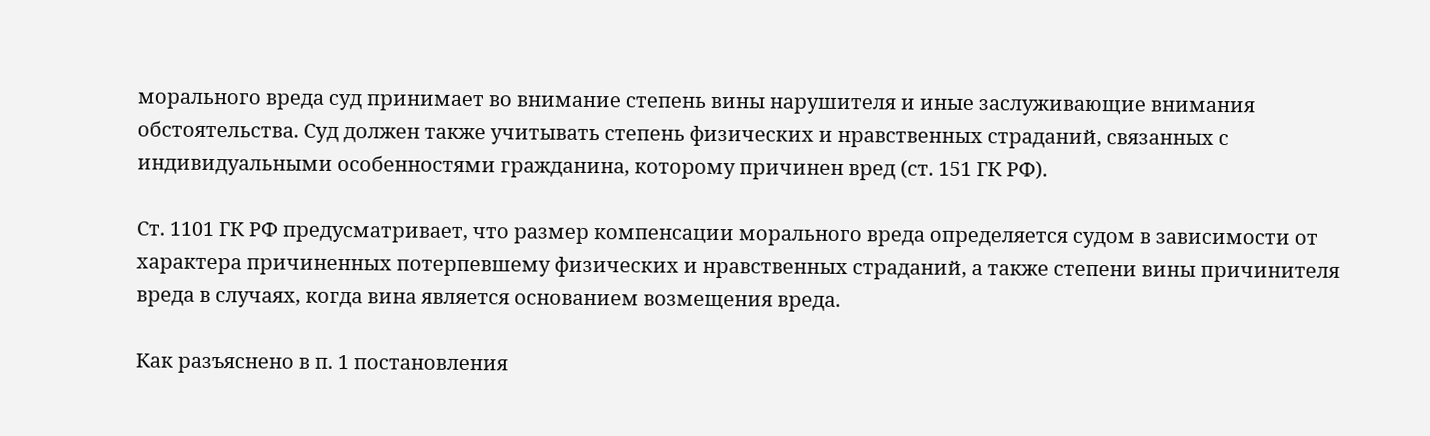морального вреда суд принимает во внимание степень вины нарушителя и иные заслуживающие внимания обстоятельства. Суд должен также учитывать степень физических и нравственных страданий, связанных с индивидуальными особенностями гражданина, которому причинен вред (ст. 151 ГК РФ).

Ст. 1101 ГК РФ предусматривает, что размер компенсации морального вреда определяется судом в зависимости от характера причиненных потерпевшему физических и нравственных страданий, а также степени вины причинителя вреда в случаях, когда вина является основанием возмещения вреда.

Как разъяснено в п. 1 постановления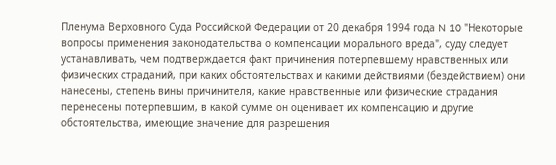Пленума Верховного Суда Российской Федерации от 20 декабря 1994 года N 10 "Некоторые вопросы применения законодательства о компенсации морального вреда", суду следует устанавливать, чем подтверждается факт причинения потерпевшему нравственных или физических страданий, при каких обстоятельствах и какими действиями (бездействием) они нанесены, степень вины причинителя, какие нравственные или физические страдания перенесены потерпевшим, в какой сумме он оценивает их компенсацию и другие обстоятельства, имеющие значение для разрешения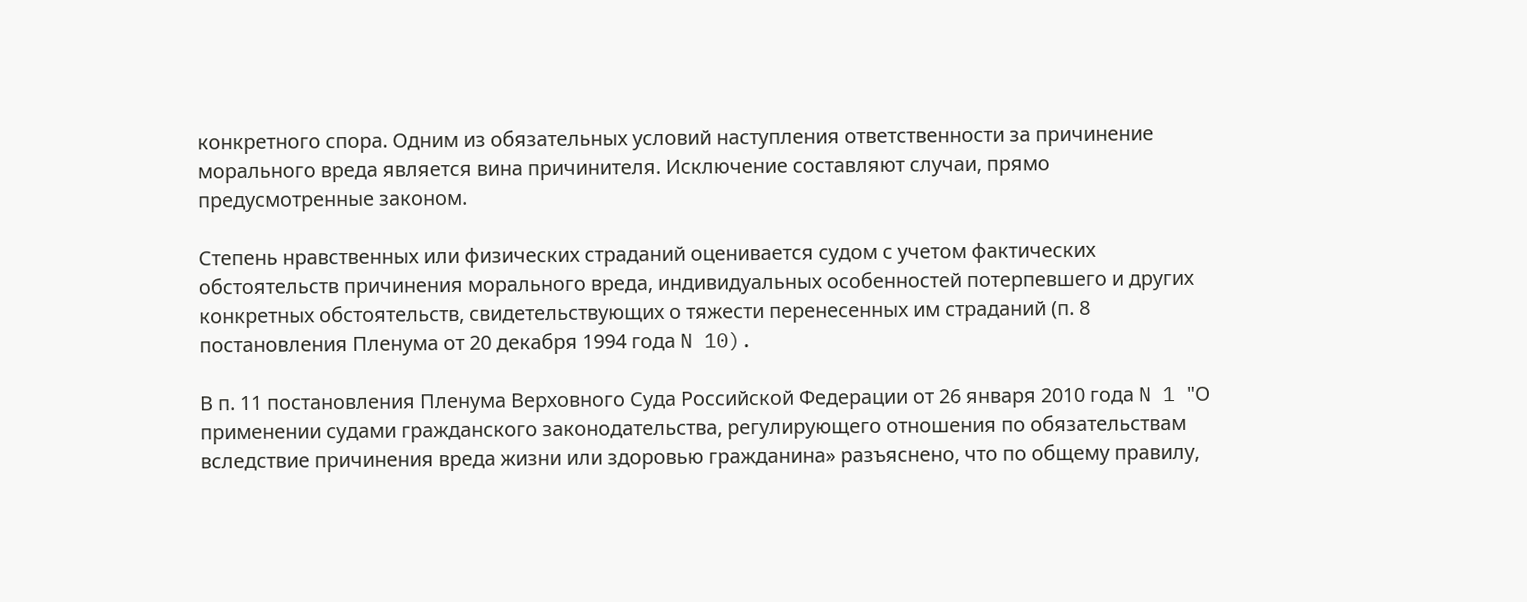конкретного спора. Одним из обязательных условий наступления ответственности за причинение морального вреда является вина причинителя. Исключение составляют случаи, прямо предусмотренные законом.

Степень нравственных или физических страданий оценивается судом с учетом фактических обстоятельств причинения морального вреда, индивидуальных особенностей потерпевшего и других конкретных обстоятельств, свидетельствующих о тяжести перенесенных им страданий (п. 8 постановления Пленума от 20 декабря 1994 года N 10).

В п. 11 постановления Пленума Верховного Суда Российской Федерации от 26 января 2010 года N 1 "О применении судами гражданского законодательства, регулирующего отношения по обязательствам вследствие причинения вреда жизни или здоровью гражданина» разъяснено, что по общему правилу,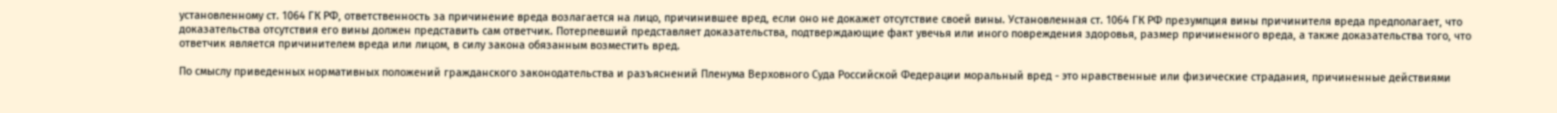установленному ст. 1064 ГК РФ, ответственность за причинение вреда возлагается на лицо, причинившее вред, если оно не докажет отсутствие своей вины. Установленная ст. 1064 ГК РФ презумпция вины причинителя вреда предполагает, что доказательства отсутствия его вины должен представить сам ответчик. Потерпевший представляет доказательства, подтверждающие факт увечья или иного повреждения здоровья, размер причиненного вреда, а также доказательства того, что ответчик является причинителем вреда или лицом, в силу закона обязанным возместить вред.

По смыслу приведенных нормативных положений гражданского законодательства и разъяснений Пленума Верховного Суда Российской Федерации моральный вред - это нравственные или физические страдания, причиненные действиями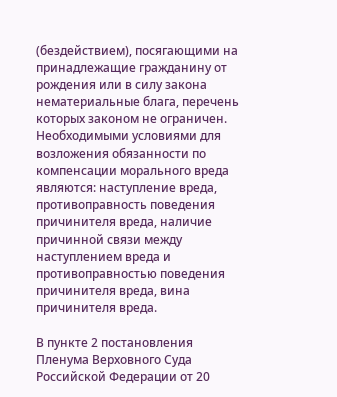(бездействием), посягающими на принадлежащие гражданину от рождения или в силу закона нематериальные блага, перечень которых законом не ограничен. Необходимыми условиями для возложения обязанности по компенсации морального вреда являются: наступление вреда, противоправность поведения причинителя вреда, наличие причинной связи между наступлением вреда и противоправностью поведения причинителя вреда, вина причинителя вреда.

В пункте 2 постановления Пленума Верховного Суда Российской Федерации от 20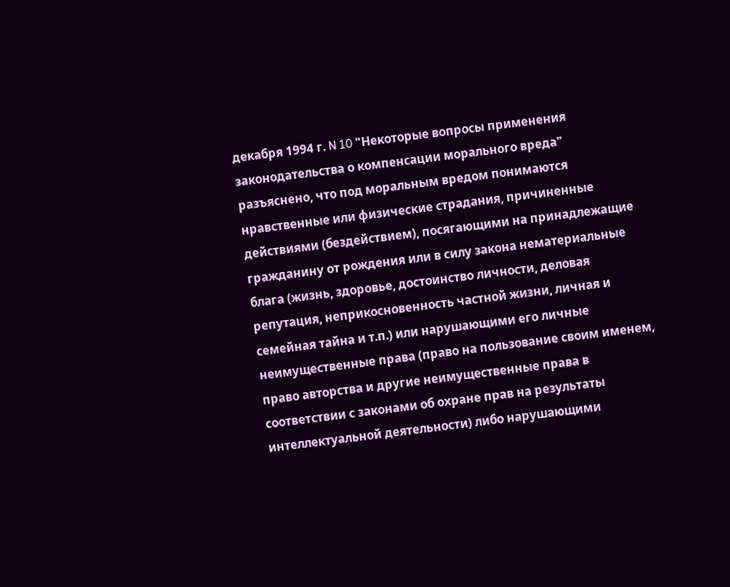декабря 1994 г. N 10 "Некоторые вопросы применения законодательства о компенсации морального вреда" разъяснено, что под моральным вредом понимаются нравственные или физические страдания, причиненные действиями (бездействием), посягающими на принадлежащие гражданину от рождения или в силу закона нематериальные блага (жизнь, здоровье, достоинство личности, деловая репутация, неприкосновенность частной жизни, личная и семейная тайна и т.п.) или нарушающими его личные неимущественные права (право на пользование своим именем, право авторства и другие неимущественные права в соответствии с законами об охране прав на результаты интеллектуальной деятельности) либо нарушающими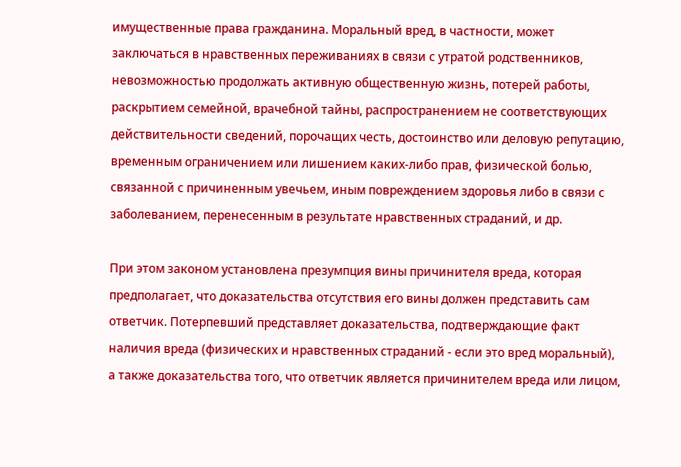имущественные права гражданина. Моральный вред, в частности, может заключаться в нравственных переживаниях в связи с утратой родственников, невозможностью продолжать активную общественную жизнь, потерей работы, раскрытием семейной, врачебной тайны, распространением не соответствующих действительности сведений, порочащих честь, достоинство или деловую репутацию, временным ограничением или лишением каких-либо прав, физической болью, связанной с причиненным увечьем, иным повреждением здоровья либо в связи с заболеванием, перенесенным в результате нравственных страданий, и др.

При этом законом установлена презумпция вины причинителя вреда, которая предполагает, что доказательства отсутствия его вины должен представить сам ответчик. Потерпевший представляет доказательства, подтверждающие факт наличия вреда (физических и нравственных страданий - если это вред моральный), а также доказательства того, что ответчик является причинителем вреда или лицом,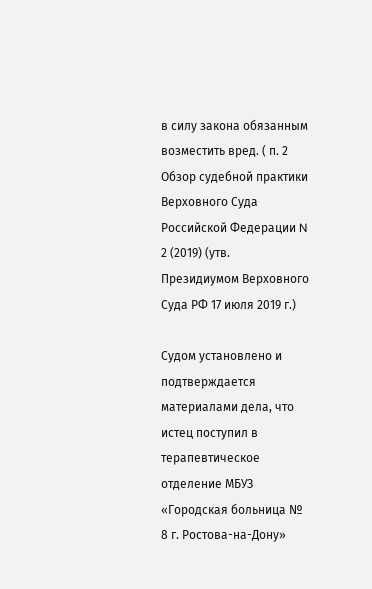в силу закона обязанным возместить вред. ( п. 2 Обзор судебной практики Верховного Суда Российской Федерации N 2 (2019) (утв. Президиумом Верховного Суда РФ 17 июля 2019 г.)

Судом установлено и подтверждается материалами дела, что истец поступил в терапевтическое отделение МБУЗ «Городская больница № 8 г. Ростова-на-Дону»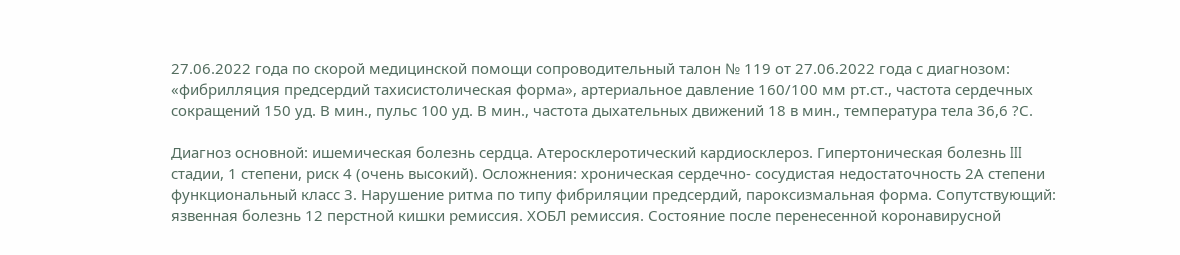27.06.2022 года по скорой медицинской помощи сопроводительный талон № 119 от 27.06.2022 года с диагнозом: «фибрилляция предсердий тахисистолическая форма», артериальное давление 160/100 мм рт.ст., частота сердечных сокращений 150 уд. В мин., пульс 100 уд. В мин., частота дыхательных движений 18 в мин., температура тела 36,6 ?С.

Диагноз основной: ишемическая болезнь сердца. Атеросклеротический кардиосклероз. Гипертоническая болезнь III стадии, 1 степени, риск 4 (очень высокий). Осложнения: хроническая сердечно- сосудистая недостаточность 2А степени функциональный класс 3. Нарушение ритма по типу фибриляции предсердий, пароксизмальная форма. Сопутствующий: язвенная болезнь 12 перстной кишки ремиссия. ХОБЛ ремиссия. Состояние после перенесенной коронавирусной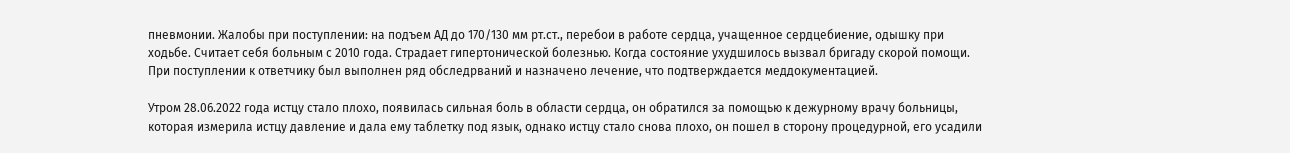пневмонии. Жалобы при поступлении: на подъем АД до 170/130 мм рт.ст., перебои в работе сердца, учащенное сердцебиение, одышку при ходьбе. Считает себя больным с 2010 года. Страдает гипертонической болезнью. Когда состояние ухудшилось вызвал бригаду скорой помощи. При поступлении к ответчику был выполнен ряд обследрваний и назначено лечение, что подтверждается меддокументацией.

Утром 28.06.2022 года истцу стало плохо, появилась сильная боль в области сердца, он обратился за помощью к дежурному врачу больницы, которая измерила истцу давление и дала ему таблетку под язык, однако истцу стало снова плохо, он пошел в сторону процедурной, его усадили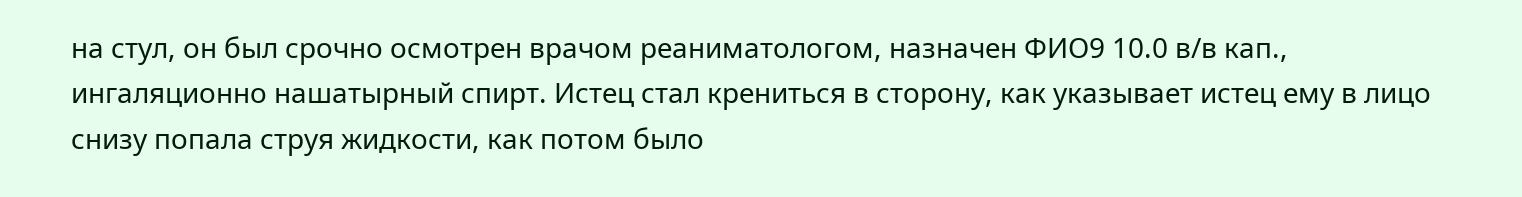на стул, он был срочно осмотрен врачом реаниматологом, назначен ФИО9 10.0 в/в кап., ингаляционно нашатырный спирт. Истец стал крениться в сторону, как указывает истец ему в лицо снизу попала струя жидкости, как потом было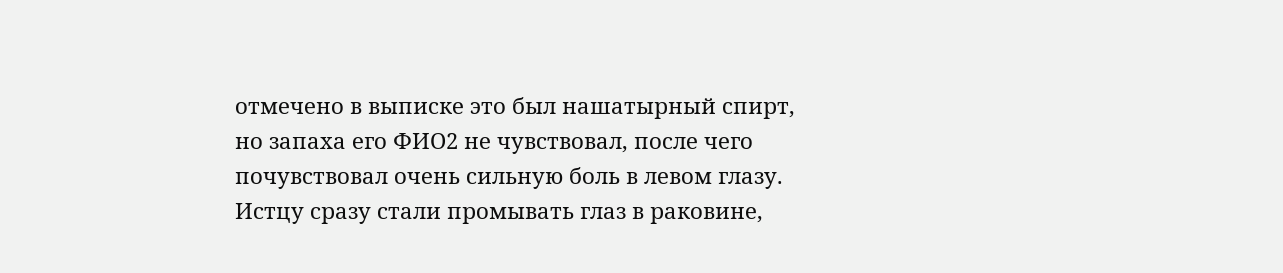отмечено в выписке это был нашатырный спирт, но запаха его ФИО2 не чувствовал, после чего почувствовал очень сильную боль в левом глазу. Истцу сразу стали промывать глаз в раковине,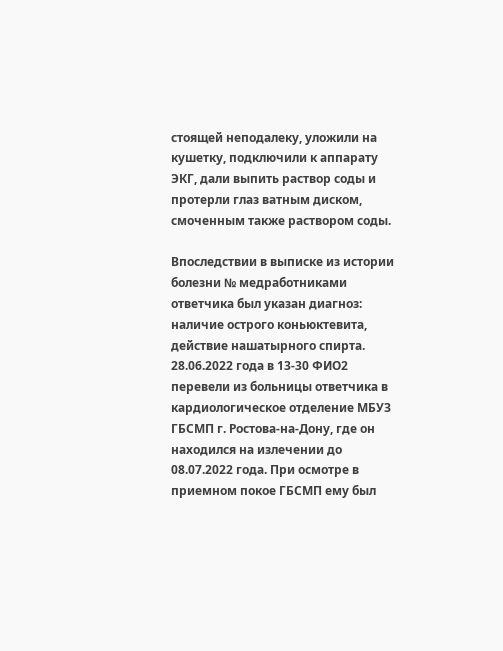стоящей неподалеку, уложили на кушетку, подключили к аппарату ЭКГ, дали выпить раствор соды и протерли глаз ватным диском, смоченным также раствором соды.

Впоследствии в выписке из истории болезни № медработниками ответчика был указан диагноз: наличие острого коньюктевита, действие нашатырного спирта. 28.06.2022 года в 13-30 ФИО2 перевели из больницы ответчика в кардиологическое отделение МБУЗ ГБСМП г. Ростова-на-Дону, где он находился на излечении до 08.07.2022 года. При осмотре в приемном покое ГБСМП ему был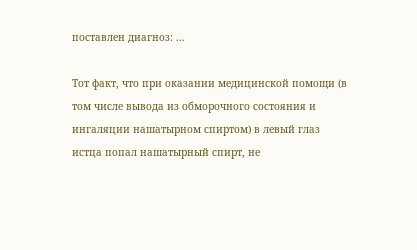поставлен диагноз: ...

Тот факт, что при оказании медицинской помощи (в том числе вывода из обморочного состояния и ингаляции нашатырном спиртом) в левый глаз истца попал нашатырный спирт, не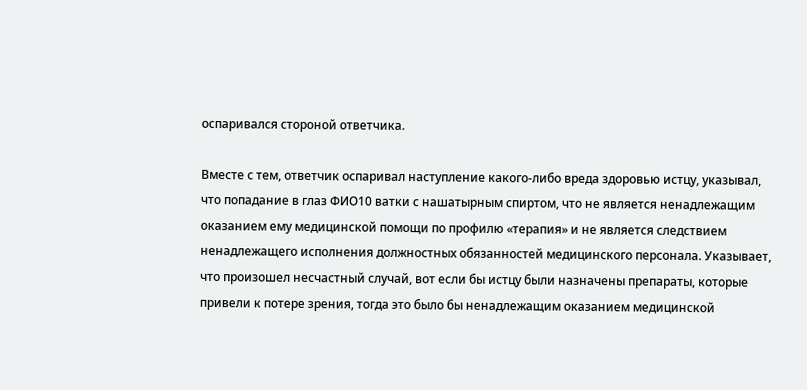оспаривался стороной ответчика.

Вместе с тем, ответчик оспаривал наступление какого-либо вреда здоровью истцу, указывал, что попадание в глаз ФИО10 ватки с нашатырным спиртом, что не является ненадлежащим оказанием ему медицинской помощи по профилю «терапия» и не является следствием ненадлежащего исполнения должностных обязанностей медицинского персонала. Указывает, что произошел несчастный случай, вот если бы истцу были назначены препараты, которые привели к потере зрения, тогда это было бы ненадлежащим оказанием медицинской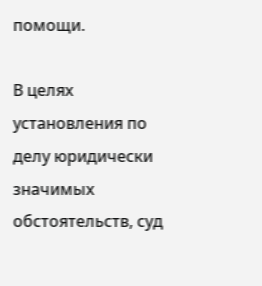помощи.

В целях установления по делу юридически значимых обстоятельств, суд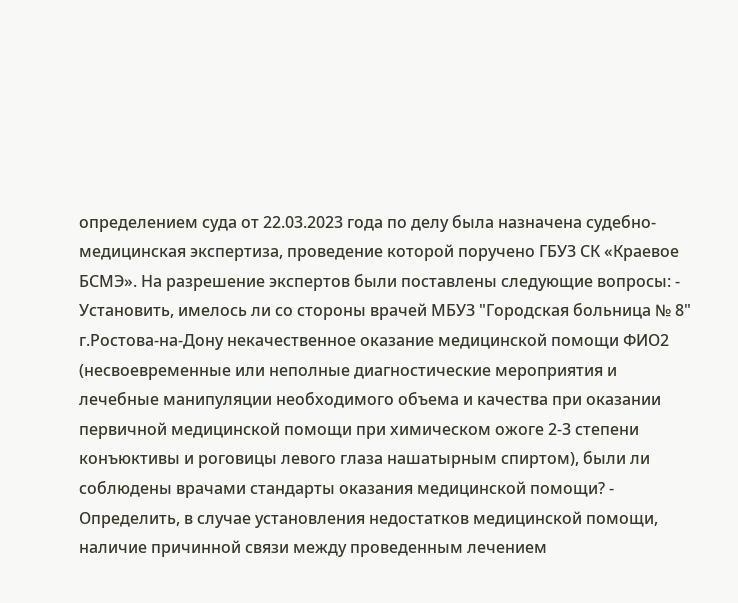определением суда от 22.03.2023 года по делу была назначена судебно-медицинская экспертиза, проведение которой поручено ГБУЗ СК «Краевое БСМЭ». На разрешение экспертов были поставлены следующие вопросы: - Установить, имелось ли со стороны врачей МБУЗ "Городская больница № 8" г.Ростова-на-Дону некачественное оказание медицинской помощи ФИО2 (несвоевременные или неполные диагностические мероприятия и лечебные манипуляции необходимого объема и качества при оказании первичной медицинской помощи при химическом ожоге 2-3 степени конъюктивы и роговицы левого глаза нашатырным спиртом), были ли соблюдены врачами стандарты оказания медицинской помощи? - Определить, в случае установления недостатков медицинской помощи, наличие причинной связи между проведенным лечением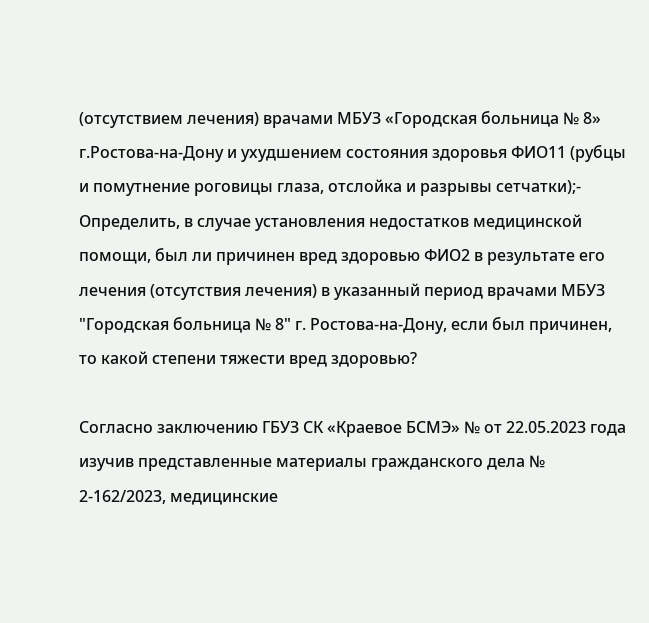(отсутствием лечения) врачами МБУЗ «Городская больница № 8» г.Ростова-на-Дону и ухудшением состояния здоровья ФИО11 (рубцы и помутнение роговицы глаза, отслойка и разрывы сетчатки);- Определить, в случае установления недостатков медицинской помощи, был ли причинен вред здоровью ФИО2 в результате его лечения (отсутствия лечения) в указанный период врачами МБУЗ "Городская больница № 8" г. Ростова-на-Дону, если был причинен, то какой степени тяжести вред здоровью?

Согласно заключению ГБУЗ СК «Краевое БСМЭ» № от 22.05.2023 года изучив представленные материалы гражданского дела № 2-162/2023, медицинские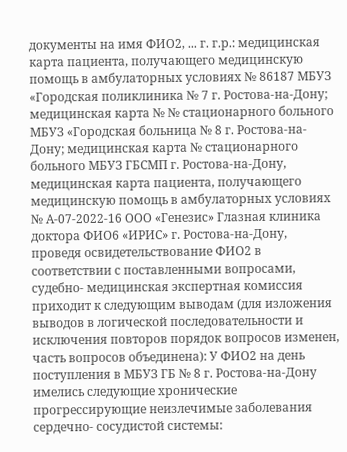документы на имя ФИО2, ... г. г.р.: медицинская карта пациента, получающего медицинскую помощь в амбулаторных условиях № 86187 МБУЗ «Городская поликлиника № 7 г. Ростова-на-Дону; медицинская карта № № стационарного больного МБУЗ «Городская больница № 8 г. Ростова-на-Дону; медицинская карта № стационарного больного МБУЗ ГБСМП г. Ростова-на-Дону, медицинская карта пациента, получающего медицинскую помощь в амбулаторных условиях № А-07-2022-16 ООО «Генезис» Глазная клиника доктора ФИО6 «ИРИС» г. Ростова-на-Дону, проведя освидетельствование ФИО2 в соответствии с поставленными вопросами, судебно- медицинская экспертная комиссия приходит к следующим выводам (для изложения выводов в логической последовательности и исключения повторов порядок вопросов изменен, часть вопросов объединена): У ФИО2 на день поступления в МБУЗ ГБ № 8 г. Ростова-на-Дону имелись следующие хронические прогрессирующие неизлечимые заболевания сердечно- сосудистой системы: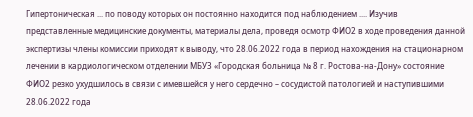Гипертоническая ... по поводу которых он постоянно находится под наблюдением .... Изучив представленные медицинские документы, материалы дела, проведя осмотр ФИО2 в ходе проведения данной экспертизы члены комиссии приходят к выводу, что 28.06.2022 года в период нахождения на стационарном лечении в кардиологическом отделении МБУЗ «Городская больница № 8 г. Ростова-на-Дону» состояние ФИО2 резко ухудшилось в связи с имевшейся у него сердечно – сосудистой патологией и наступившими 28.06.2022 года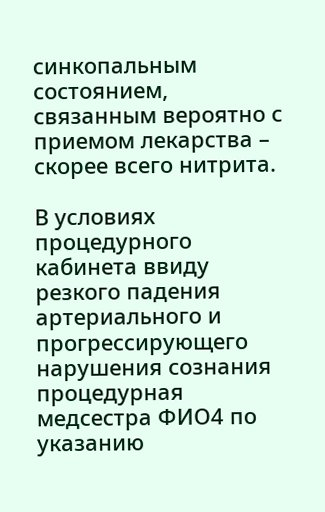синкопальным состоянием, связанным вероятно с приемом лекарства – скорее всего нитрита.

В условиях процедурного кабинета ввиду резкого падения артериального и прогрессирующего нарушения сознания процедурная медсестра ФИО4 по указанию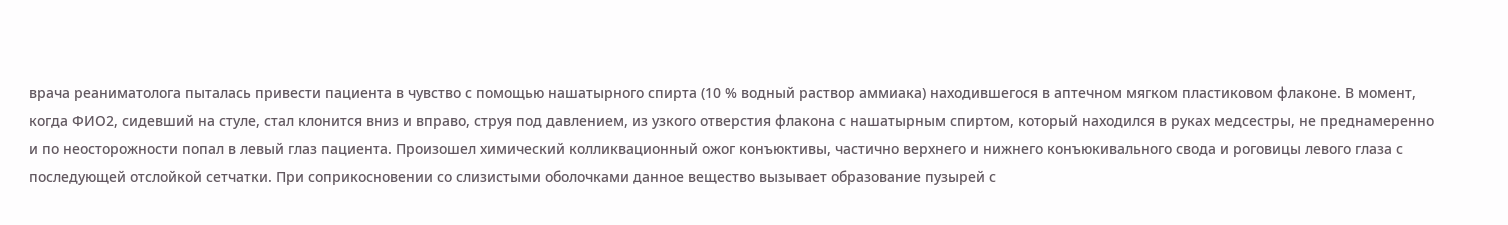врача реаниматолога пыталась привести пациента в чувство с помощью нашатырного спирта (10 % водный раствор аммиака) находившегося в аптечном мягком пластиковом флаконе. В момент, когда ФИО2, сидевший на стуле, стал клонится вниз и вправо, струя под давлением, из узкого отверстия флакона с нашатырным спиртом, который находился в руках медсестры, не преднамеренно и по неосторожности попал в левый глаз пациента. Произошел химический колликвационный ожог конъюктивы, частично верхнего и нижнего конъюкивального свода и роговицы левого глаза с последующей отслойкой сетчатки. При соприкосновении со слизистыми оболочками данное вещество вызывает образование пузырей с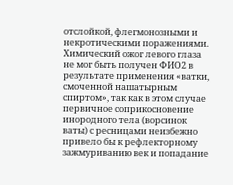отслойкой, флегмонозными и некротическими поражениями. Химический ожог левого глаза не мог быть получен ФИО2 в результате применения «ватки, смоченной нашатырным спиртом», так как в этом случае первичное соприкосновение инородного тела (ворсинок ваты) с ресницами неизбежно привело бы к рефлекторному зажмуриванию век и попадание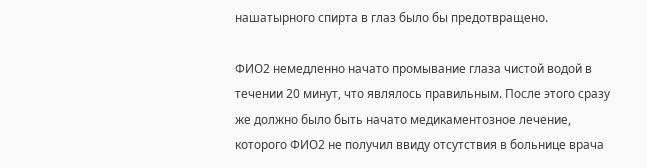нашатырного спирта в глаз было бы предотвращено.

ФИО2 немедленно начато промывание глаза чистой водой в течении 20 минут, что являлось правильным. После этого сразу же должно было быть начато медикаментозное лечение, которого ФИО2 не получил ввиду отсутствия в больнице врача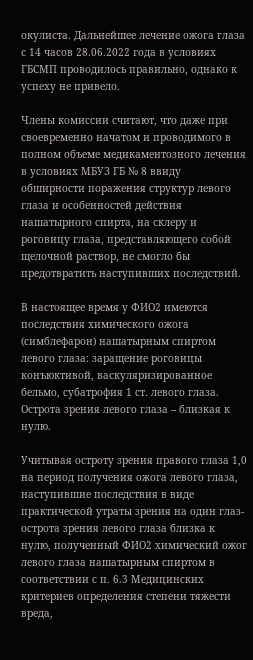окулиста. Дальнейшее лечение ожога глаза с 14 часов 28.06.2022 года в условиях ГБСМП проводилось правильно, однако к успеху не привело.

Члены комиссии считают, что даже при своевременно начатом и проводимого в полном объеме медикаментозного лечения в условиях МБУЗ ГБ № 8 ввиду обширности поражения структур левого глаза и особенностей действия нашатырного спирта, на склеру и роговицу глаза, представляющего собой щелочной раствор, не смогло бы предотвратить наступивших последствий.

В настоящее время у ФИО2 имеются последствия химического ожога (симблефарон) нашатырным спиртом левого глаза: заращение роговицы конъюктивой, васкуляризированное бельмо, субатрофия 1 ст. левого глаза. Острота зрения левого глаза – близкая к нулю.

Учитывая остроту зрения правого глаза 1,0 на период получения ожога левого глаза, наступившие последствия в виде практической утраты зрения на один глаз- острота зрения левого глаза близка к нулю, полученный ФИО2 химический ожог левого глаза нашатырным спиртом в соответствии с п. 6.3 Медицинских критериев определения степени тяжести вреда,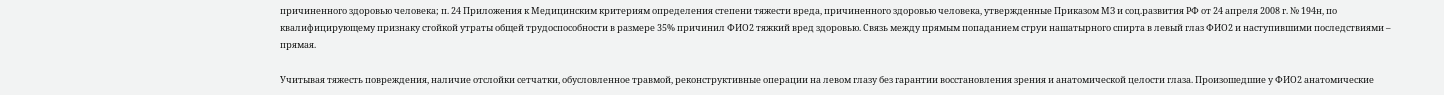причиненного здоровью человека; п. 24 Приложения к Медицинским критериям определения степени тяжести вреда, причиненного здоровью человека, утвержденные Приказом МЗ и соц.развития РФ от 24 апреля 2008 г. № 194н, по квалифицирующему признаку стойкой утраты общей трудоспособности в размере 35% причинил ФИО2 тяжкий вред здоровью. Связь между прямым попаданием струи нашатырного спирта в левый глаз ФИО2 и наступившими последствиями – прямая.

Учитывая тяжесть повреждения, наличие отслойки сетчатки, обусловленное травмой, реконструктивные операции на левом глазу без гарантии восстановления зрения и анатомической целости глаза. Произошедшие у ФИО2 анатомические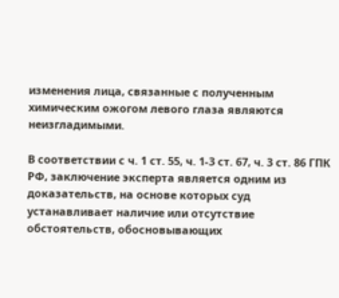изменения лица, связанные с полученным химическим ожогом левого глаза являются неизгладимыми.

В соответствии с ч. 1 ст. 55, ч. 1-3 ст. 67, ч. 3 ст. 86 ГПК РФ, заключение эксперта является одним из доказательств, на основе которых суд устанавливает наличие или отсутствие обстоятельств, обосновывающих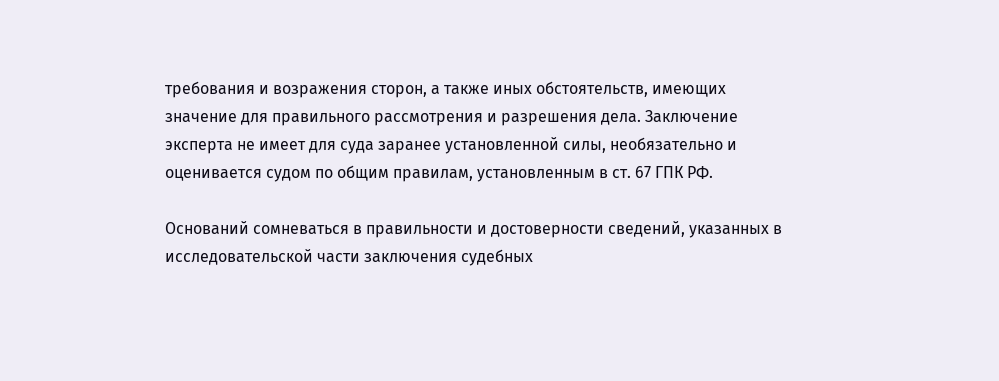требования и возражения сторон, а также иных обстоятельств, имеющих значение для правильного рассмотрения и разрешения дела. Заключение эксперта не имеет для суда заранее установленной силы, необязательно и оценивается судом по общим правилам, установленным в ст. 67 ГПК РФ.

Оснований сомневаться в правильности и достоверности сведений, указанных в исследовательской части заключения судебных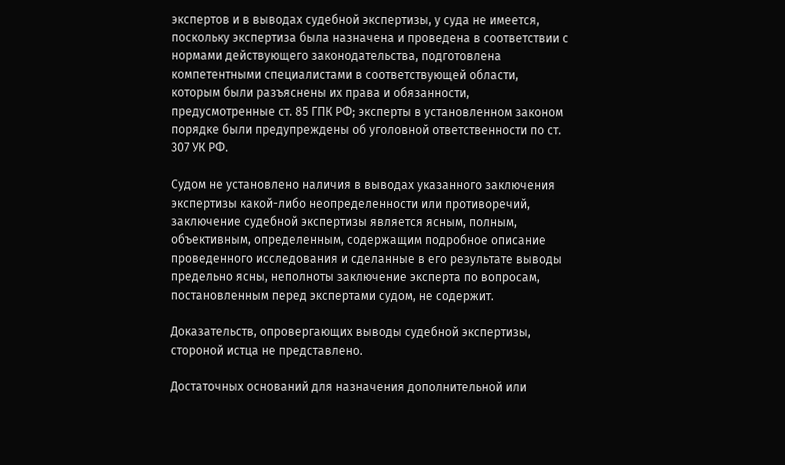экспертов и в выводах судебной экспертизы, у суда не имеется, поскольку экспертиза была назначена и проведена в соответствии с нормами действующего законодательства, подготовлена компетентными специалистами в соответствующей области, которым были разъяснены их права и обязанности, предусмотренные ст. 85 ГПК РФ; эксперты в установленном законом порядке были предупреждены об уголовной ответственности по ст. 307 УК РФ.

Судом не установлено наличия в выводах указанного заключения экспертизы какой-либо неопределенности или противоречий, заключение судебной экспертизы является ясным, полным, объективным, определенным, содержащим подробное описание проведенного исследования и сделанные в его результате выводы предельно ясны, неполноты заключение эксперта по вопросам, постановленным перед экспертами судом, не содержит.

Доказательств, опровергающих выводы судебной экспертизы, стороной истца не представлено.

Достаточных оснований для назначения дополнительной или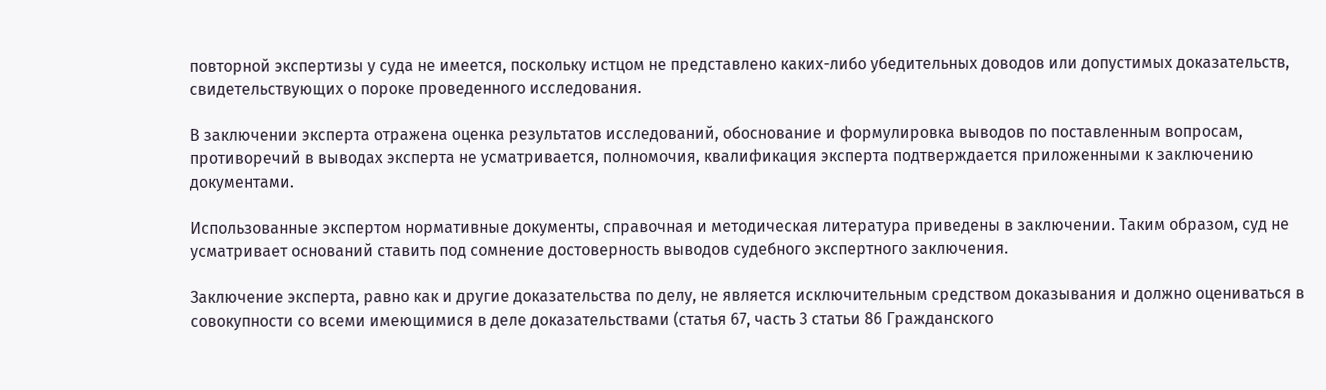повторной экспертизы у суда не имеется, поскольку истцом не представлено каких-либо убедительных доводов или допустимых доказательств, свидетельствующих о пороке проведенного исследования.

В заключении эксперта отражена оценка результатов исследований, обоснование и формулировка выводов по поставленным вопросам, противоречий в выводах эксперта не усматривается, полномочия, квалификация эксперта подтверждается приложенными к заключению документами.

Использованные экспертом нормативные документы, справочная и методическая литература приведены в заключении. Таким образом, суд не усматривает оснований ставить под сомнение достоверность выводов судебного экспертного заключения.

Заключение эксперта, равно как и другие доказательства по делу, не является исключительным средством доказывания и должно оцениваться в совокупности со всеми имеющимися в деле доказательствами (статья 67, часть 3 статьи 86 Гражданского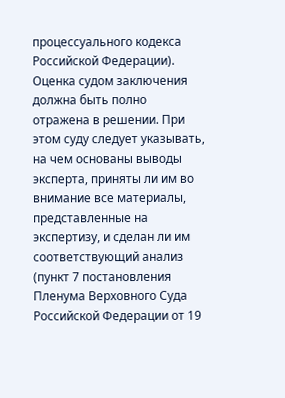процессуального кодекса Российской Федерации). Оценка судом заключения должна быть полно отражена в решении. При этом суду следует указывать, на чем основаны выводы эксперта, приняты ли им во внимание все материалы, представленные на экспертизу, и сделан ли им соответствующий анализ (пункт 7 постановления Пленума Верховного Суда Российской Федерации от 19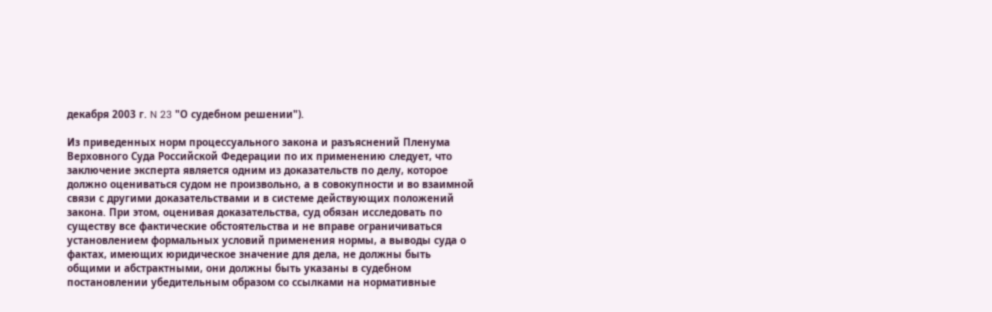декабря 2003 г. N 23 "О судебном решении").

Из приведенных норм процессуального закона и разъяснений Пленума Верховного Суда Российской Федерации по их применению следует, что заключение эксперта является одним из доказательств по делу, которое должно оцениваться судом не произвольно, а в совокупности и во взаимной связи с другими доказательствами и в системе действующих положений закона. При этом, оценивая доказательства, суд обязан исследовать по существу все фактические обстоятельства и не вправе ограничиваться установлением формальных условий применения нормы, а выводы суда о фактах, имеющих юридическое значение для дела, не должны быть общими и абстрактными, они должны быть указаны в судебном постановлении убедительным образом со ссылками на нормативные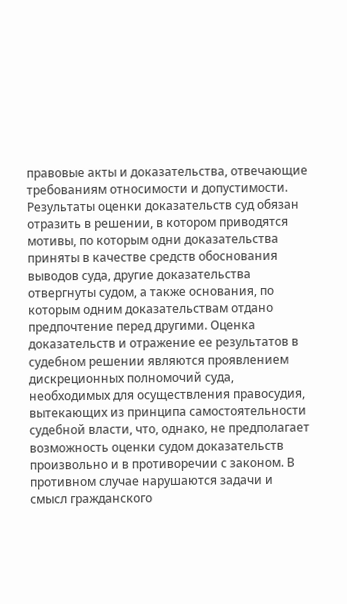правовые акты и доказательства, отвечающие требованиям относимости и допустимости. Результаты оценки доказательств суд обязан отразить в решении, в котором приводятся мотивы, по которым одни доказательства приняты в качестве средств обоснования выводов суда, другие доказательства отвергнуты судом, а также основания, по которым одним доказательствам отдано предпочтение перед другими. Оценка доказательств и отражение ее результатов в судебном решении являются проявлением дискреционных полномочий суда, необходимых для осуществления правосудия, вытекающих из принципа самостоятельности судебной власти, что, однако, не предполагает возможность оценки судом доказательств произвольно и в противоречии с законом. В противном случае нарушаются задачи и смысл гражданского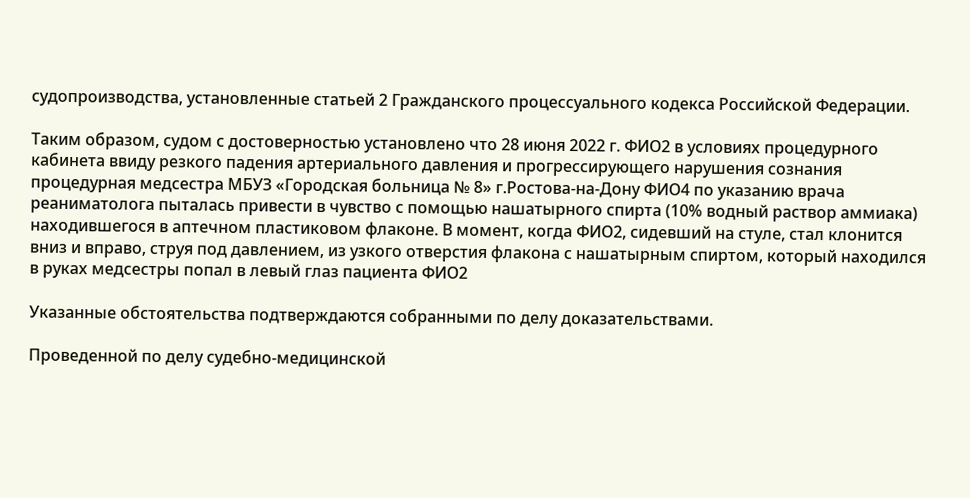судопроизводства, установленные статьей 2 Гражданского процессуального кодекса Российской Федерации.

Таким образом, судом с достоверностью установлено что 28 июня 2022 г. ФИО2 в условиях процедурного кабинета ввиду резкого падения артериального давления и прогрессирующего нарушения сознания процедурная медсестра МБУЗ «Городская больница № 8» г.Ростова-на-Дону ФИО4 по указанию врача реаниматолога пыталась привести в чувство с помощью нашатырного спирта (10% водный раствор аммиака) находившегося в аптечном пластиковом флаконе. В момент, когда ФИО2, сидевший на стуле, стал клонится вниз и вправо, струя под давлением, из узкого отверстия флакона с нашатырным спиртом, который находился в руках медсестры попал в левый глаз пациента ФИО2

Указанные обстоятельства подтверждаются собранными по делу доказательствами.

Проведенной по делу судебно-медицинской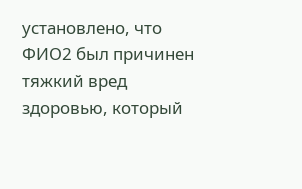установлено, что ФИО2 был причинен тяжкий вред здоровью, который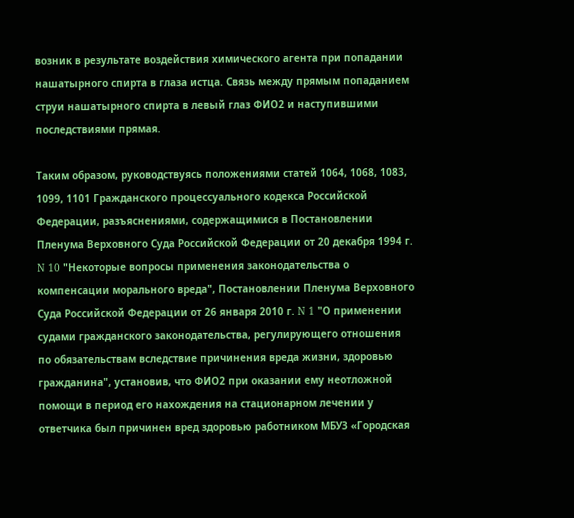возник в результате воздействия химического агента при попадании нашатырного спирта в глаза истца. Связь между прямым попаданием струи нашатырного спирта в левый глаз ФИО2 и наступившими последствиями прямая.

Таким образом, руководствуясь положениями статей 1064, 1068, 1083, 1099, 1101 Гражданского процессуального кодекса Российской Федерации, разъяснениями, содержащимися в Постановлении Пленума Верховного Суда Российской Федерации от 20 декабря 1994 г. N 10 "Некоторые вопросы применения законодательства о компенсации морального вреда", Постановлении Пленума Верховного Суда Российской Федерации от 26 января 2010 г. N 1 "О применении судами гражданского законодательства, регулирующего отношения по обязательствам вследствие причинения вреда жизни, здоровью гражданина", установив, что ФИО2 при оказании ему неотложной помощи в период его нахождения на стационарном лечении у ответчика был причинен вред здоровью работником МБУЗ «Городская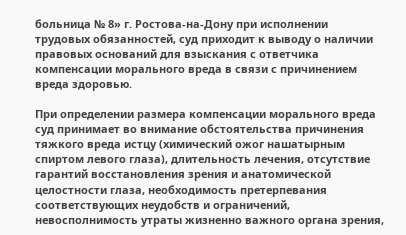больница № 8» г. Ростова-на-Дону при исполнении трудовых обязанностей, суд приходит к выводу о наличии правовых оснований для взыскания с ответчика компенсации морального вреда в связи с причинением вреда здоровью.

При определении размера компенсации морального вреда суд принимает во внимание обстоятельства причинения тяжкого вреда истцу (химический ожог нашатырным спиртом левого глаза), длительность лечения, отсутствие гарантий восстановления зрения и анатомической целостности глаза, необходимость претерпевания соответствующих неудобств и ограничений, невосполнимость утраты жизненно важного органа зрения,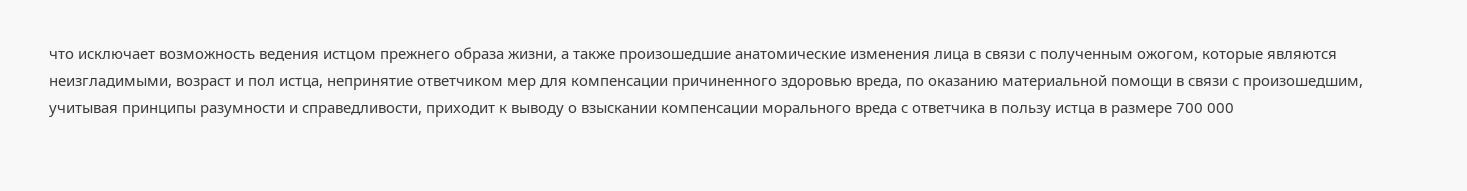что исключает возможность ведения истцом прежнего образа жизни, а также произошедшие анатомические изменения лица в связи с полученным ожогом, которые являются неизгладимыми, возраст и пол истца, непринятие ответчиком мер для компенсации причиненного здоровью вреда, по оказанию материальной помощи в связи с произошедшим, учитывая принципы разумности и справедливости, приходит к выводу о взыскании компенсации морального вреда с ответчика в пользу истца в размере 700 000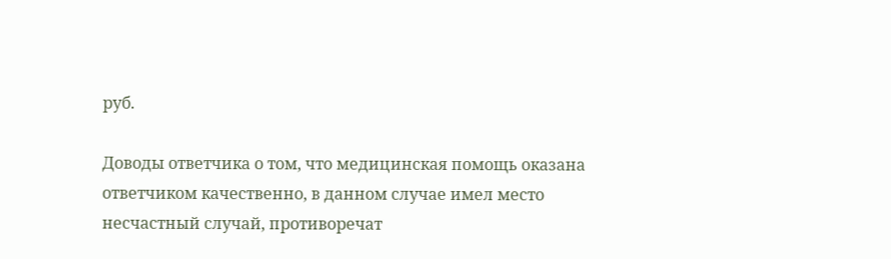руб.

Доводы ответчика о том, что медицинская помощь оказана ответчиком качественно, в данном случае имел место несчастный случай, противоречат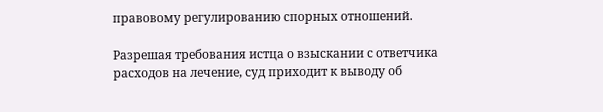правовому регулированию спорных отношений.

Разрешая требования истца о взыскании с ответчика расходов на лечение, суд приходит к выводу об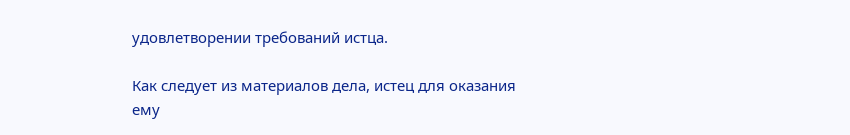удовлетворении требований истца.

Как следует из материалов дела, истец для оказания ему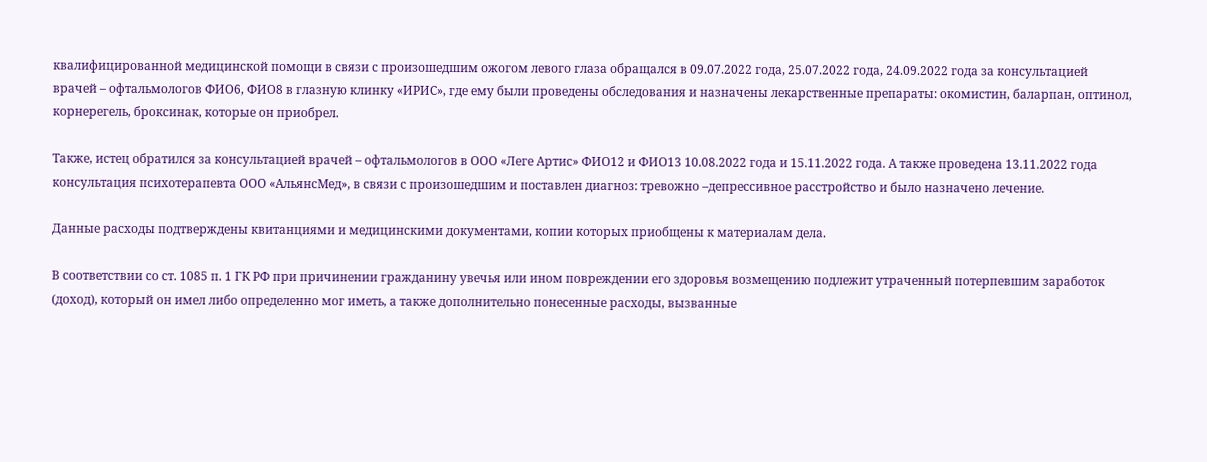квалифицированной медицинской помощи в связи с произошедшим ожогом левого глаза обращался в 09.07.2022 года, 25.07.2022 года, 24.09.2022 года за консультацией врачей – офтальмологов ФИО6, ФИО8 в глазную клинку «ИРИС», где ему были проведены обследования и назначены лекарственные препараты: окомистин, баларпан, оптинол, корнерегель, броксинак, которые он приобрел.

Также, истец обратился за консультацией врачей – офтальмологов в ООО «Леге Артис» ФИО12 и ФИО13 10.08.2022 года и 15.11.2022 года. А также проведена 13.11.2022 года консультация психотерапевта ООО «АльянсМед», в связи с произошедшим и поставлен диагноз: тревожно –депрессивное расстройство и было назначено лечение.

Данные расходы подтверждены квитанциями и медицинскими документами, копии которых приобщены к материалам дела.

В соответствии со ст. 1085 п. 1 ГК РФ при причинении гражданину увечья или ином повреждении его здоровья возмещению подлежит утраченный потерпевшим заработок (доход), который он имел либо определенно мог иметь, а также дополнительно понесенные расходы, вызванные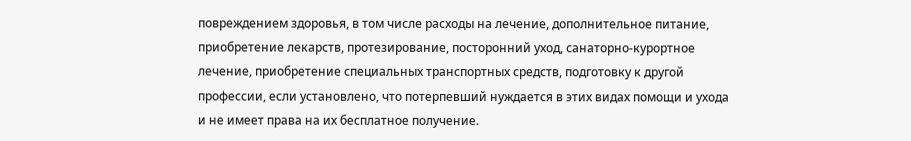повреждением здоровья, в том числе расходы на лечение, дополнительное питание, приобретение лекарств, протезирование, посторонний уход, санаторно-курортное лечение, приобретение специальных транспортных средств, подготовку к другой профессии, если установлено, что потерпевший нуждается в этих видах помощи и ухода и не имеет права на их бесплатное получение.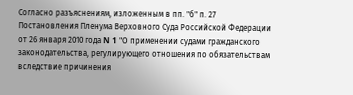Согласно разъяснениям, изложенным в пп. "б" п. 27 Постановления Пленума Верховного Суда Российской Федерации от 26 января 2010 года N 1 "О применении судами гражданского законодательства, регулирующего отношения по обязательствам вследствие причинения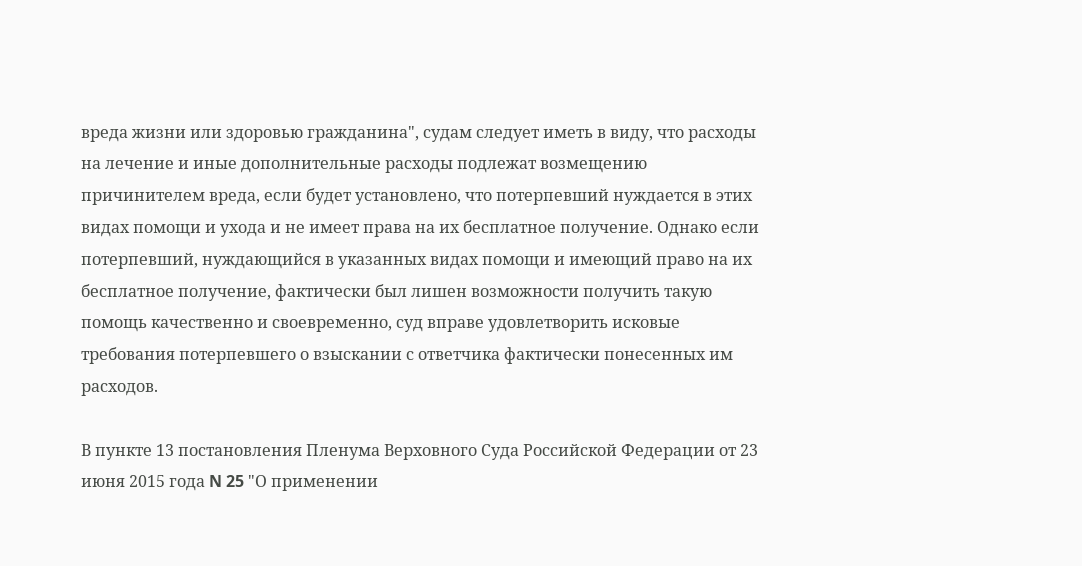вреда жизни или здоровью гражданина", судам следует иметь в виду, что расходы на лечение и иные дополнительные расходы подлежат возмещению причинителем вреда, если будет установлено, что потерпевший нуждается в этих видах помощи и ухода и не имеет права на их бесплатное получение. Однако если потерпевший, нуждающийся в указанных видах помощи и имеющий право на их бесплатное получение, фактически был лишен возможности получить такую помощь качественно и своевременно, суд вправе удовлетворить исковые требования потерпевшего о взыскании с ответчика фактически понесенных им расходов.

В пункте 13 постановления Пленума Верховного Суда Российской Федерации от 23 июня 2015 года N 25 "О применении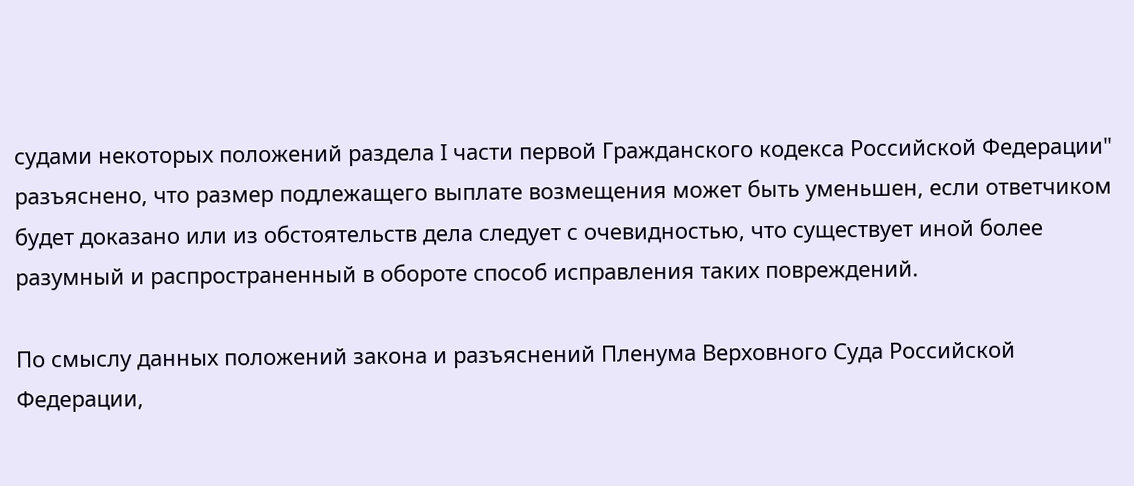судами некоторых положений раздела I части первой Гражданского кодекса Российской Федерации" разъяснено, что размер подлежащего выплате возмещения может быть уменьшен, если ответчиком будет доказано или из обстоятельств дела следует с очевидностью, что существует иной более разумный и распространенный в обороте способ исправления таких повреждений.

По смыслу данных положений закона и разъяснений Пленума Верховного Суда Российской Федерации,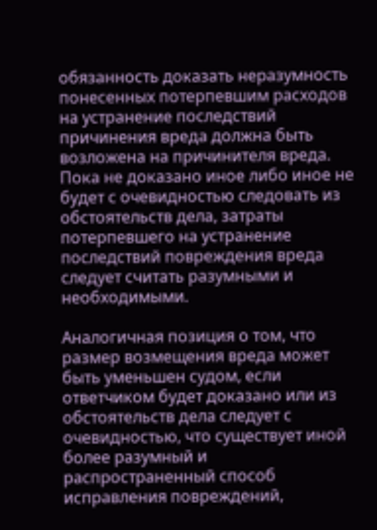обязанность доказать неразумность понесенных потерпевшим расходов на устранение последствий причинения вреда должна быть возложена на причинителя вреда. Пока не доказано иное либо иное не будет с очевидностью следовать из обстоятельств дела, затраты потерпевшего на устранение последствий повреждения вреда следует считать разумными и необходимыми.

Аналогичная позиция о том, что размер возмещения вреда может быть уменьшен судом, если ответчиком будет доказано или из обстоятельств дела следует с очевидностью, что существует иной более разумный и распространенный способ исправления повреждений,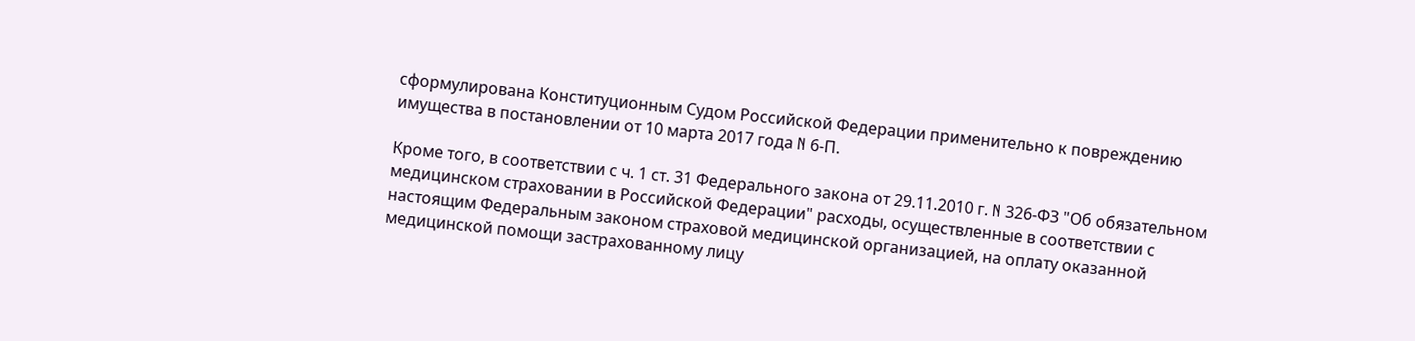сформулирована Конституционным Судом Российской Федерации применительно к повреждению имущества в постановлении от 10 марта 2017 года N 6-П.

Кроме того, в соответствии с ч. 1 ст. 31 Федерального закона от 29.11.2010 г. N 326-ФЗ "Об обязательном медицинском страховании в Российской Федерации" расходы, осуществленные в соответствии с настоящим Федеральным законом страховой медицинской организацией, на оплату оказанной медицинской помощи застрахованному лицу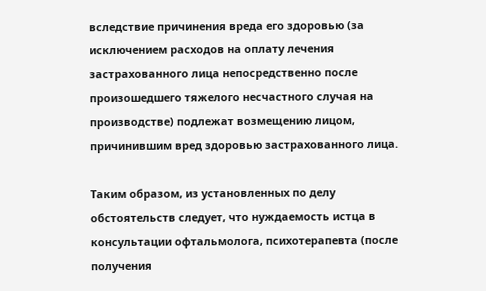вследствие причинения вреда его здоровью (за исключением расходов на оплату лечения застрахованного лица непосредственно после произошедшего тяжелого несчастного случая на производстве) подлежат возмещению лицом, причинившим вред здоровью застрахованного лица.

Таким образом, из установленных по делу обстоятельств следует, что нуждаемость истца в консультации офтальмолога, психотерапевта (после получения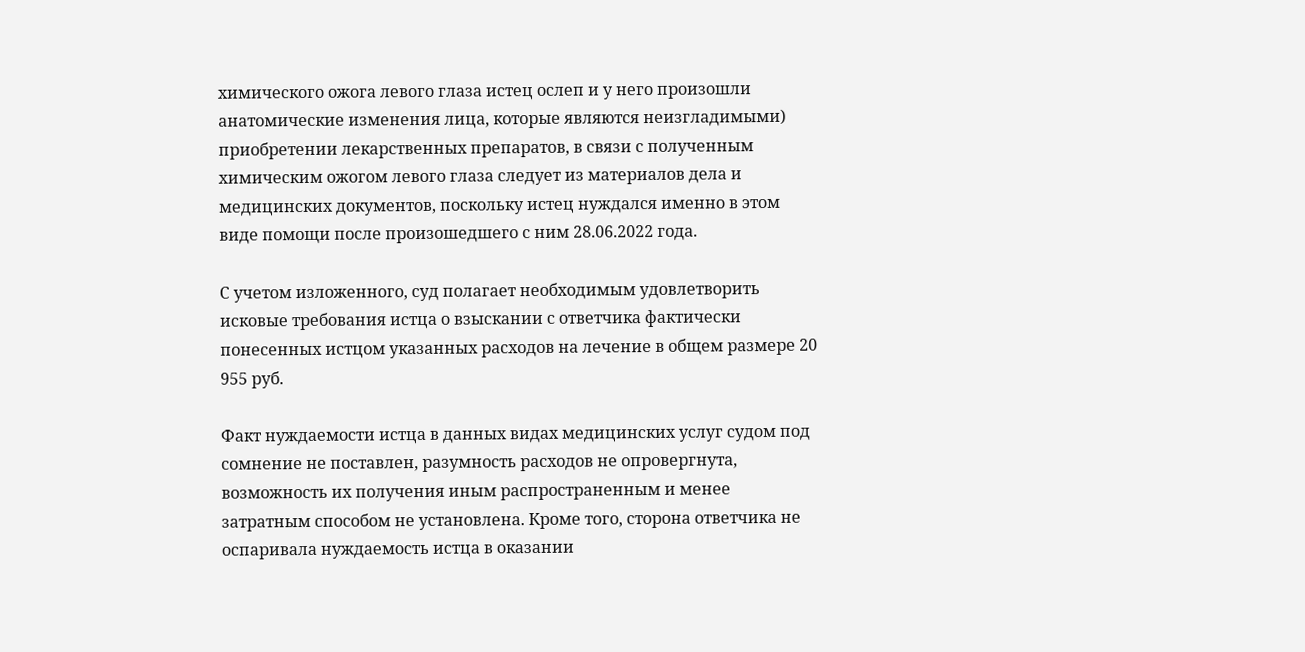химического ожога левого глаза истец ослеп и у него произошли анатомические изменения лица, которые являются неизгладимыми) приобретении лекарственных препаратов, в связи с полученным химическим ожогом левого глаза следует из материалов дела и медицинских документов, поскольку истец нуждался именно в этом виде помощи после произошедшего с ним 28.06.2022 года.

С учетом изложенного, суд полагает необходимым удовлетворить исковые требования истца о взыскании с ответчика фактически понесенных истцом указанных расходов на лечение в общем размере 20 955 руб.

Факт нуждаемости истца в данных видах медицинских услуг судом под сомнение не поставлен, разумность расходов не опровергнута, возможность их получения иным распространенным и менее затратным способом не установлена. Кроме того, сторона ответчика не оспаривала нуждаемость истца в оказании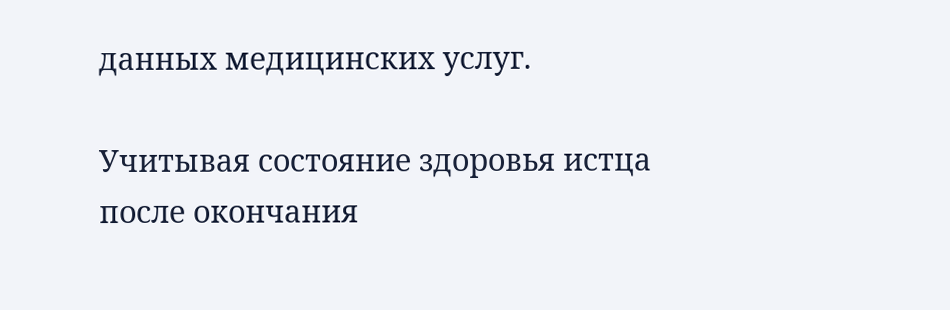данных медицинских услуг.

Учитывая состояние здоровья истца после окончания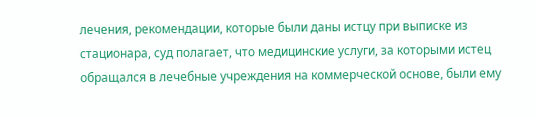лечения, рекомендации, которые были даны истцу при выписке из стационара, суд полагает, что медицинские услуги, за которыми истец обращался в лечебные учреждения на коммерческой основе, были ему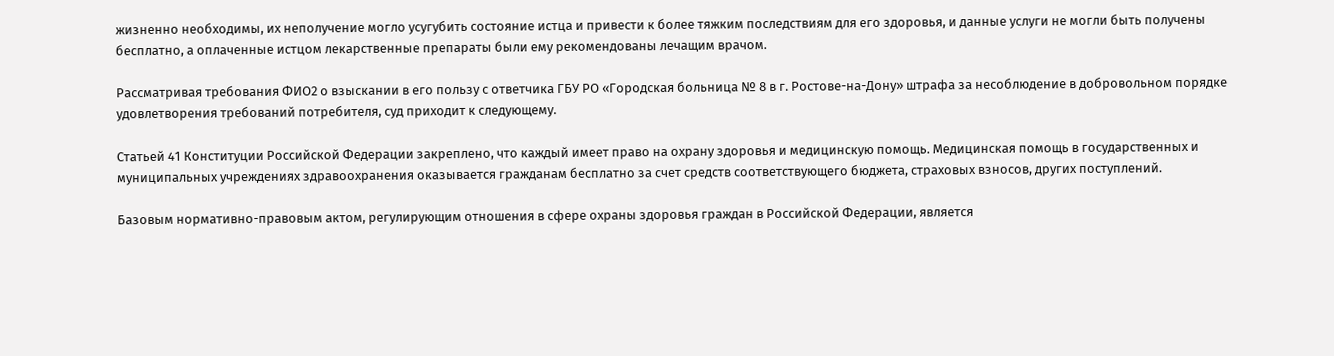жизненно необходимы, их неполучение могло усугубить состояние истца и привести к более тяжким последствиям для его здоровья, и данные услуги не могли быть получены бесплатно, а оплаченные истцом лекарственные препараты были ему рекомендованы лечащим врачом.

Рассматривая требования ФИО2 о взыскании в его пользу с ответчика ГБУ РО «Городская больница № 8 в г. Ростове-на-Дону» штрафа за несоблюдение в добровольном порядке удовлетворения требований потребителя, суд приходит к следующему.

Статьей 41 Конституции Российской Федерации закреплено, что каждый имеет право на охрану здоровья и медицинскую помощь. Медицинская помощь в государственных и муниципальных учреждениях здравоохранения оказывается гражданам бесплатно за счет средств соответствующего бюджета, страховых взносов, других поступлений.

Базовым нормативно-правовым актом, регулирующим отношения в сфере охраны здоровья граждан в Российской Федерации, является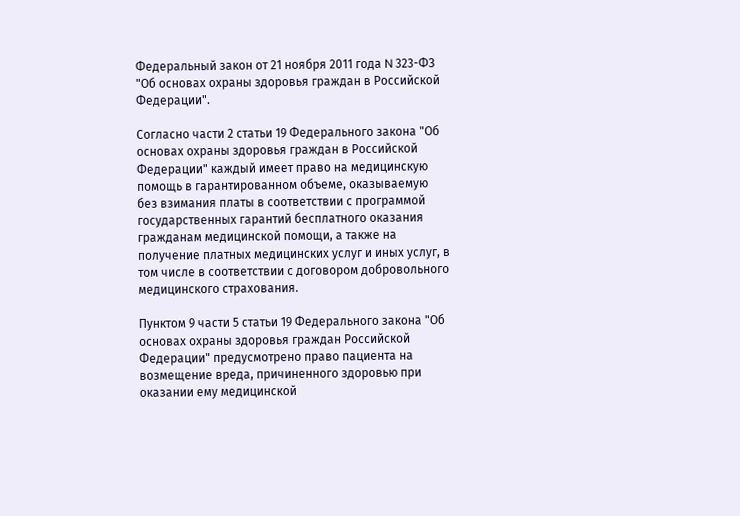Федеральный закон от 21 ноября 2011 года N 323-ФЗ "Об основах охраны здоровья граждан в Российской Федерации".

Согласно части 2 статьи 19 Федерального закона "Об основах охраны здоровья граждан в Российской Федерации" каждый имеет право на медицинскую помощь в гарантированном объеме, оказываемую без взимания платы в соответствии с программой государственных гарантий бесплатного оказания гражданам медицинской помощи, а также на получение платных медицинских услуг и иных услуг, в том числе в соответствии с договором добровольного медицинского страхования.

Пунктом 9 части 5 статьи 19 Федерального закона "Об основах охраны здоровья граждан Российской Федерации" предусмотрено право пациента на возмещение вреда, причиненного здоровью при оказании ему медицинской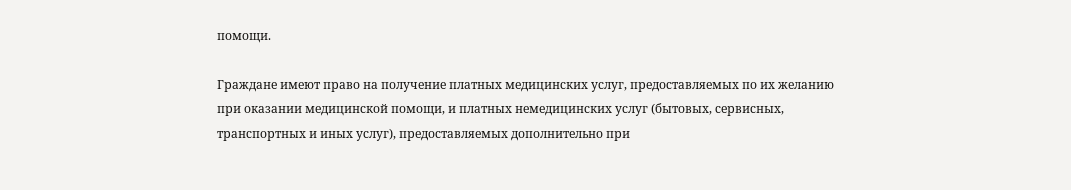помощи.

Граждане имеют право на получение платных медицинских услуг, предоставляемых по их желанию при оказании медицинской помощи, и платных немедицинских услуг (бытовых, сервисных, транспортных и иных услуг), предоставляемых дополнительно при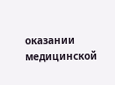оказании медицинской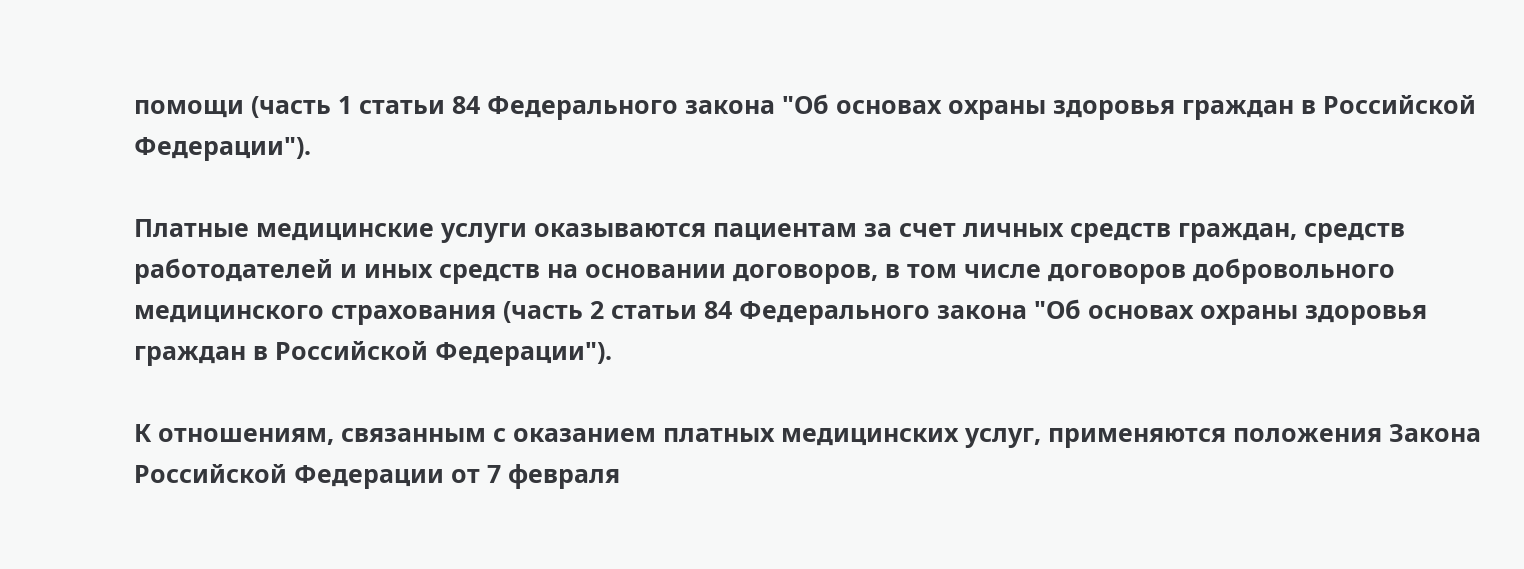помощи (часть 1 статьи 84 Федерального закона "Об основах охраны здоровья граждан в Российской Федерации").

Платные медицинские услуги оказываются пациентам за счет личных средств граждан, средств работодателей и иных средств на основании договоров, в том числе договоров добровольного медицинского страхования (часть 2 статьи 84 Федерального закона "Об основах охраны здоровья граждан в Российской Федерации").

К отношениям, связанным с оказанием платных медицинских услуг, применяются положения Закона Российской Федерации от 7 февраля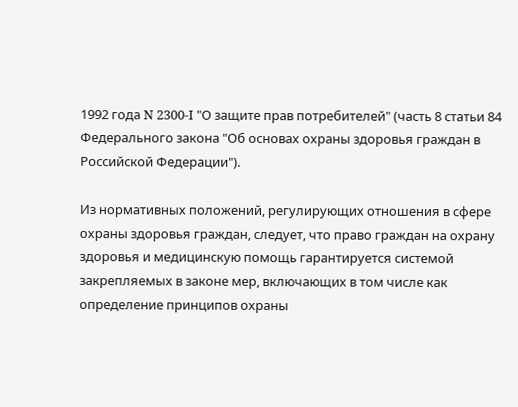1992 года N 2300-I "О защите прав потребителей" (часть 8 статьи 84 Федерального закона "Об основах охраны здоровья граждан в Российской Федерации").

Из нормативных положений, регулирующих отношения в сфере охраны здоровья граждан, следует, что право граждан на охрану здоровья и медицинскую помощь гарантируется системой закрепляемых в законе мер, включающих в том числе как определение принципов охраны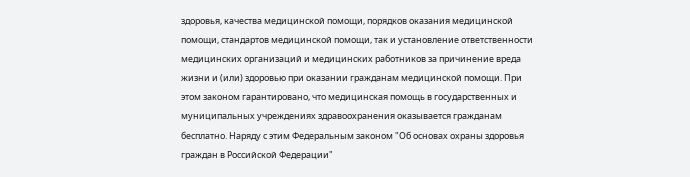здоровья, качества медицинской помощи, порядков оказания медицинской помощи, стандартов медицинской помощи, так и установление ответственности медицинских организаций и медицинских работников за причинение вреда жизни и (или) здоровью при оказании гражданам медицинской помощи. При этом законом гарантировано, что медицинская помощь в государственных и муниципальных учреждениях здравоохранения оказывается гражданам бесплатно. Наряду с этим Федеральным законом "Об основах охраны здоровья граждан в Российской Федерации"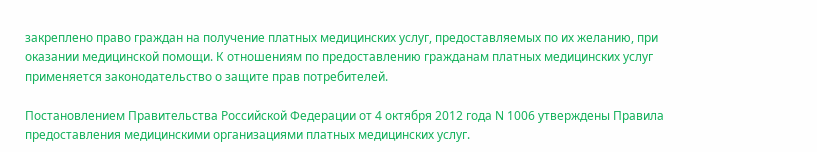закреплено право граждан на получение платных медицинских услуг, предоставляемых по их желанию, при оказании медицинской помощи. К отношениям по предоставлению гражданам платных медицинских услуг применяется законодательство о защите прав потребителей.

Постановлением Правительства Российской Федерации от 4 октября 2012 года N 1006 утверждены Правила предоставления медицинскими организациями платных медицинских услуг.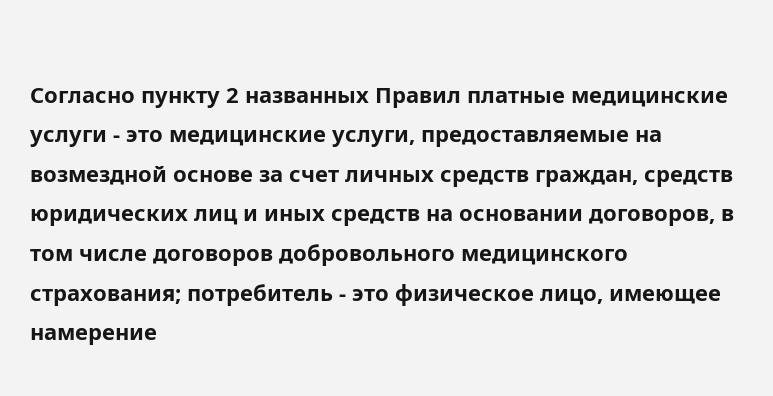Согласно пункту 2 названных Правил платные медицинские услуги - это медицинские услуги, предоставляемые на возмездной основе за счет личных средств граждан, средств юридических лиц и иных средств на основании договоров, в том числе договоров добровольного медицинского страхования; потребитель - это физическое лицо, имеющее намерение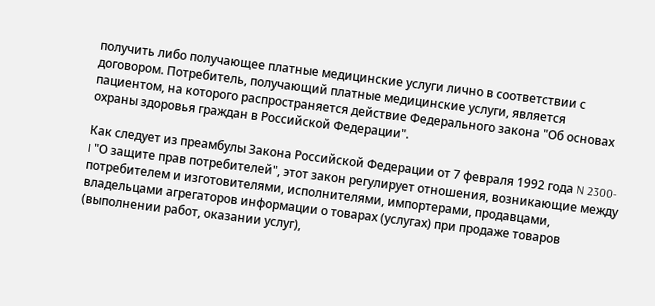получить либо получающее платные медицинские услуги лично в соответствии с договором. Потребитель, получающий платные медицинские услуги, является пациентом, на которого распространяется действие Федерального закона "Об основах охраны здоровья граждан в Российской Федерации".

Как следует из преамбулы Закона Российской Федерации от 7 февраля 1992 года N 2300-I "О защите прав потребителей", этот закон регулирует отношения, возникающие между потребителем и изготовителями, исполнителями, импортерами, продавцами, владельцами агрегаторов информации о товарах (услугах) при продаже товаров (выполнении работ, оказании услуг),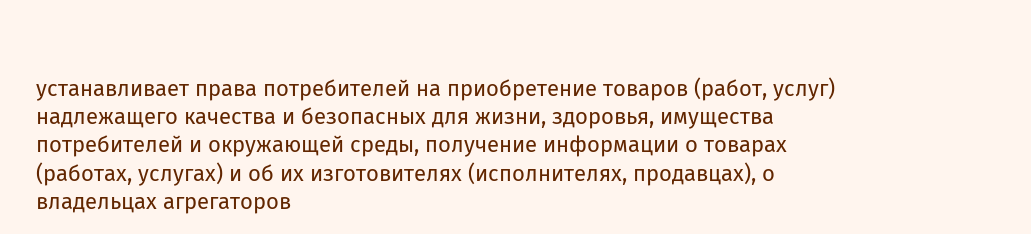устанавливает права потребителей на приобретение товаров (работ, услуг) надлежащего качества и безопасных для жизни, здоровья, имущества потребителей и окружающей среды, получение информации о товарах (работах, услугах) и об их изготовителях (исполнителях, продавцах), о владельцах агрегаторов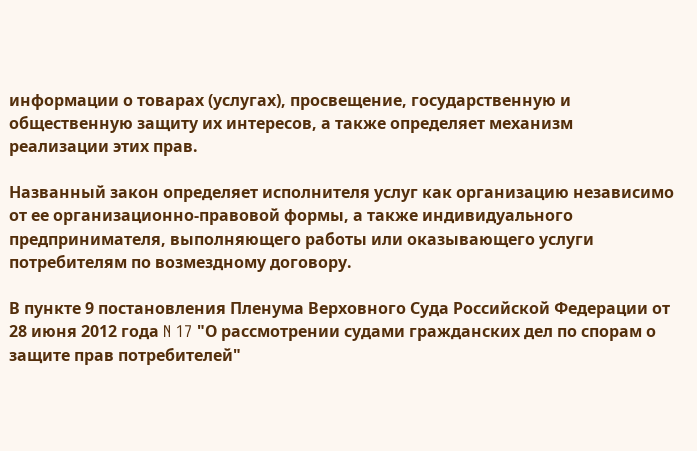информации о товарах (услугах), просвещение, государственную и общественную защиту их интересов, а также определяет механизм реализации этих прав.

Названный закон определяет исполнителя услуг как организацию независимо от ее организационно-правовой формы, а также индивидуального предпринимателя, выполняющего работы или оказывающего услуги потребителям по возмездному договору.

В пункте 9 постановления Пленума Верховного Суда Российской Федерации от 28 июня 2012 года N 17 "О рассмотрении судами гражданских дел по спорам о защите прав потребителей"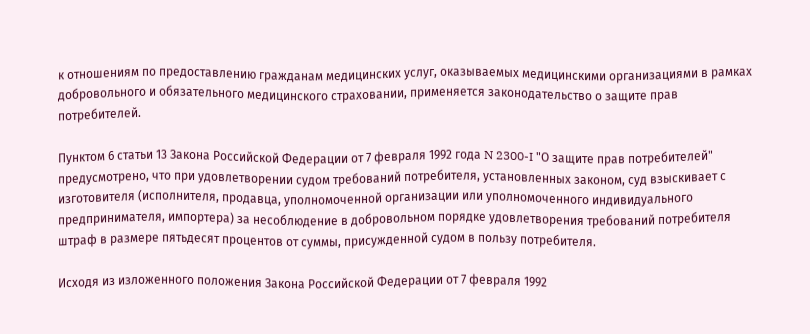к отношениям по предоставлению гражданам медицинских услуг, оказываемых медицинскими организациями в рамках добровольного и обязательного медицинского страховании, применяется законодательство о защите прав потребителей.

Пунктом 6 статьи 13 Закона Российской Федерации от 7 февраля 1992 года N 2300-I "О защите прав потребителей" предусмотрено, что при удовлетворении судом требований потребителя, установленных законом, суд взыскивает с изготовителя (исполнителя, продавца, уполномоченной организации или уполномоченного индивидуального предпринимателя, импортера) за несоблюдение в добровольном порядке удовлетворения требований потребителя штраф в размере пятьдесят процентов от суммы, присужденной судом в пользу потребителя.

Исходя из изложенного положения Закона Российской Федерации от 7 февраля 1992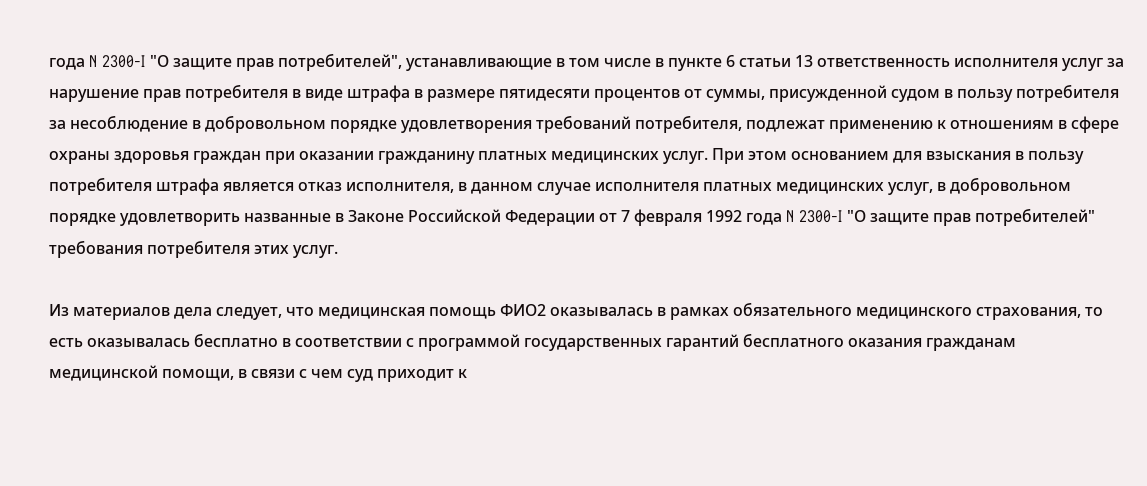года N 2300-I "О защите прав потребителей", устанавливающие в том числе в пункте 6 статьи 13 ответственность исполнителя услуг за нарушение прав потребителя в виде штрафа в размере пятидесяти процентов от суммы, присужденной судом в пользу потребителя за несоблюдение в добровольном порядке удовлетворения требований потребителя, подлежат применению к отношениям в сфере охраны здоровья граждан при оказании гражданину платных медицинских услуг. При этом основанием для взыскания в пользу потребителя штрафа является отказ исполнителя, в данном случае исполнителя платных медицинских услуг, в добровольном порядке удовлетворить названные в Законе Российской Федерации от 7 февраля 1992 года N 2300-I "О защите прав потребителей" требования потребителя этих услуг.

Из материалов дела следует, что медицинская помощь ФИО2 оказывалась в рамках обязательного медицинского страхования, то есть оказывалась бесплатно в соответствии с программой государственных гарантий бесплатного оказания гражданам медицинской помощи, в связи с чем суд приходит к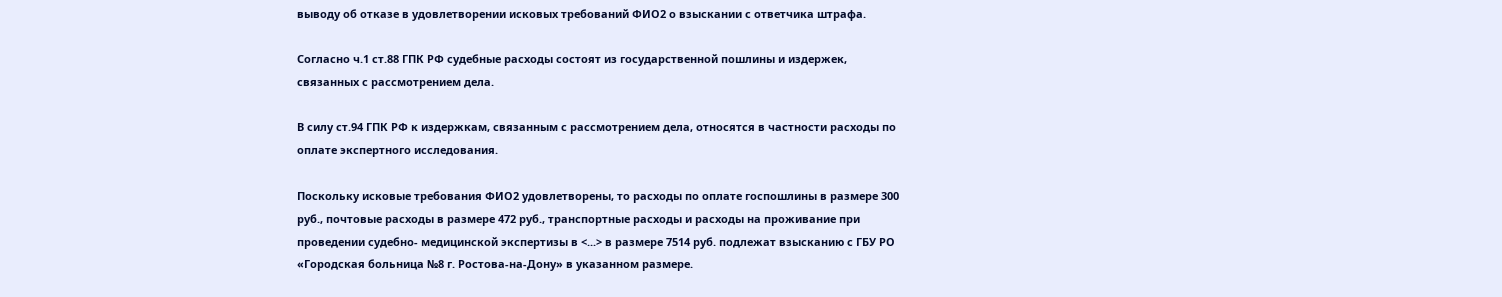выводу об отказе в удовлетворении исковых требований ФИО2 о взыскании с ответчика штрафа.

Согласно ч.1 ст.88 ГПК РФ судебные расходы состоят из государственной пошлины и издержек, связанных с рассмотрением дела.

В силу ст.94 ГПК РФ к издержкам, связанным с рассмотрением дела, относятся в частности расходы по оплате экспертного исследования.

Поскольку исковые требования ФИО2 удовлетворены, то расходы по оплате госпошлины в размере 300 руб., почтовые расходы в размере 472 руб., транспортные расходы и расходы на проживание при проведении судебно- медицинской экспертизы в <...> в размере 7514 руб. подлежат взысканию с ГБУ РО «Городская больница №8 г. Ростова-на-Дону» в указанном размере.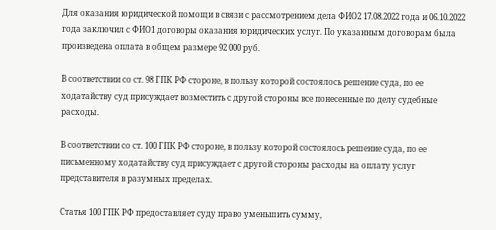Для оказания юридической помощи в связи с рассмотрением дела ФИО2 17.08.2022 года и 06.10.2022 года заключил с ФИО1 договоры оказания юридических услуг. По указанным договорам была произведена оплата в общем размере 92 000 руб.

В соответствии со ст. 98 ГПК РФ стороне, в пользу которой состоялось решение суда, по ее ходатайству суд присуждает возместить с другой стороны все понесенные по делу судебные расходы.

В соответствии со ст. 100 ГПК РФ стороне, в пользу которой состоялось решение суда, по ее письменному ходатайству суд присуждает с другой стороны расходы на оплату услуг представителя в разумных пределах.

Статья 100 ГПК РФ предоставляет суду право уменьшить сумму,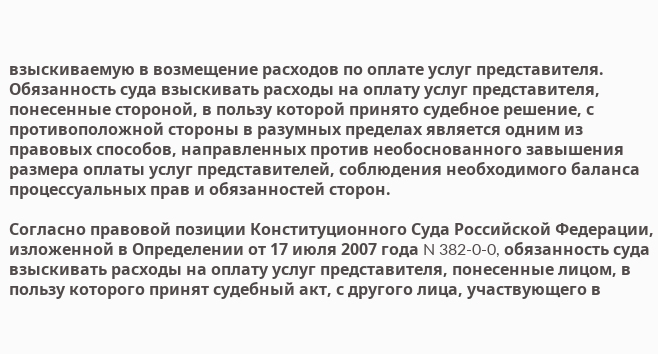взыскиваемую в возмещение расходов по оплате услуг представителя. Обязанность суда взыскивать расходы на оплату услуг представителя, понесенные стороной, в пользу которой принято судебное решение, с противоположной стороны в разумных пределах является одним из правовых способов, направленных против необоснованного завышения размера оплаты услуг представителей, соблюдения необходимого баланса процессуальных прав и обязанностей сторон.

Согласно правовой позиции Конституционного Суда Российской Федерации, изложенной в Определении от 17 июля 2007 года N 382-0-0, обязанность суда взыскивать расходы на оплату услуг представителя, понесенные лицом, в пользу которого принят судебный акт, с другого лица, участвующего в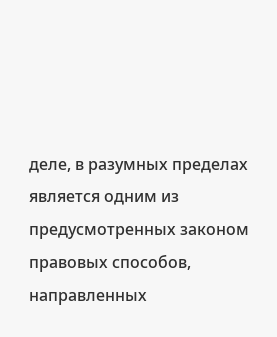деле, в разумных пределах является одним из предусмотренных законом правовых способов, направленных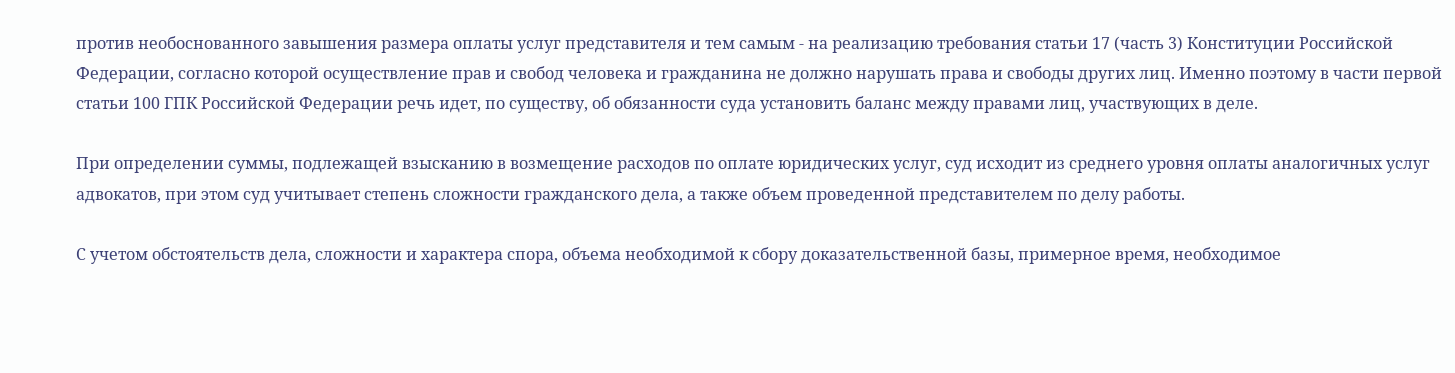против необоснованного завышения размера оплаты услуг представителя и тем самым - на реализацию требования статьи 17 (часть 3) Конституции Российской Федерации, согласно которой осуществление прав и свобод человека и гражданина не должно нарушать права и свободы других лиц. Именно поэтому в части первой статьи 100 ГПК Российской Федерации речь идет, по существу, об обязанности суда установить баланс между правами лиц, участвующих в деле.

При определении суммы, подлежащей взысканию в возмещение расходов по оплате юридических услуг, суд исходит из среднего уровня оплаты аналогичных услуг адвокатов, при этом суд учитывает степень сложности гражданского дела, а также объем проведенной представителем по делу работы.

С учетом обстоятельств дела, сложности и характера спора, объема необходимой к сбору доказательственной базы, примерное время, необходимое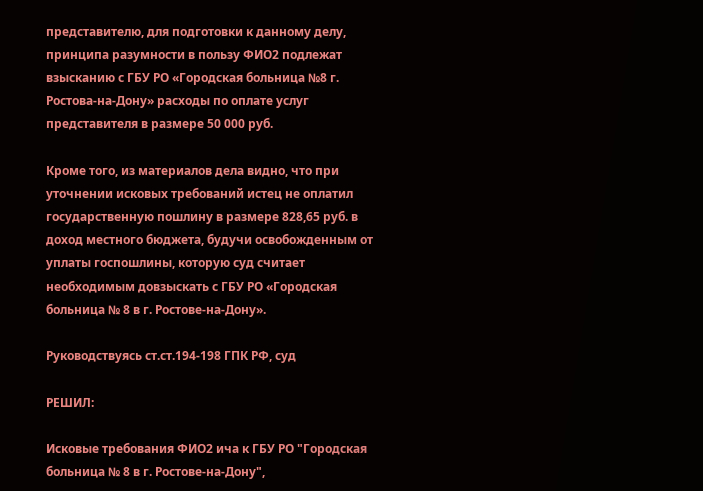представителю, для подготовки к данному делу, принципа разумности в пользу ФИО2 подлежат взысканию с ГБУ РО «Городская больница №8 г. Ростова-на-Дону» расходы по оплате услуг представителя в размере 50 000 руб.

Кроме того, из материалов дела видно, что при уточнении исковых требований истец не оплатил государственную пошлину в размере 828,65 руб. в доход местного бюджета, будучи освобожденным от уплаты госпошлины, которую суд считает необходимым довзыскать с ГБУ РО «Городская больница № 8 в г. Ростове-на-Дону».

Руководствуясь ст.ст.194-198 ГПК РФ, суд

РЕШИЛ:

Исковые требования ФИО2 ича к ГБУ РО "Городская больница № 8 в г. Ростове-на-Дону",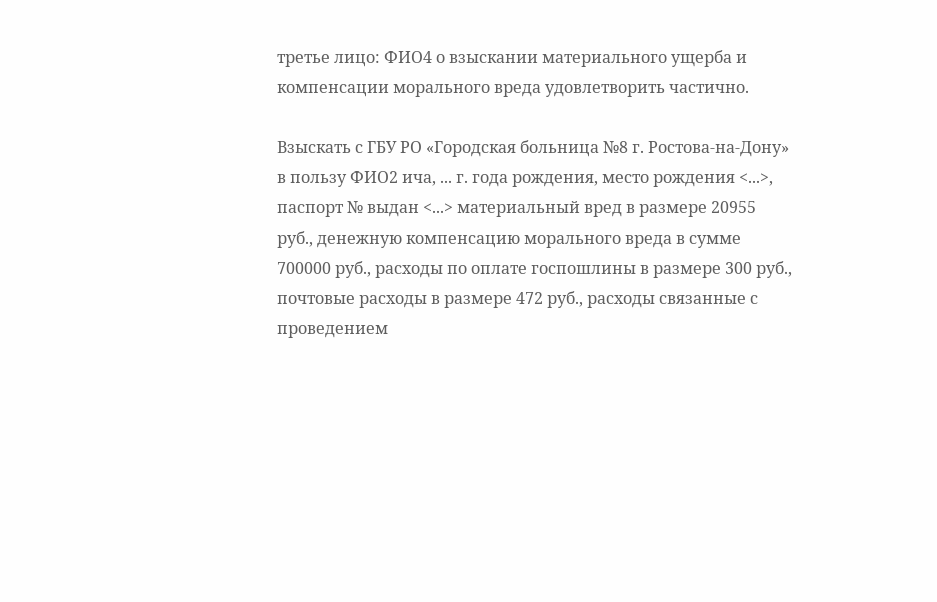третье лицо: ФИО4 о взыскании материального ущерба и компенсации морального вреда удовлетворить частично.

Взыскать с ГБУ РО «Городская больница №8 г. Ростова-на-Дону» в пользу ФИО2 ича, ... г. года рождения, место рождения <...>, паспорт № выдан <...> материальный вред в размере 20955 руб., денежную компенсацию морального вреда в сумме 700000 руб., расходы по оплате госпошлины в размере 300 руб., почтовые расходы в размере 472 руб., расходы связанные с проведением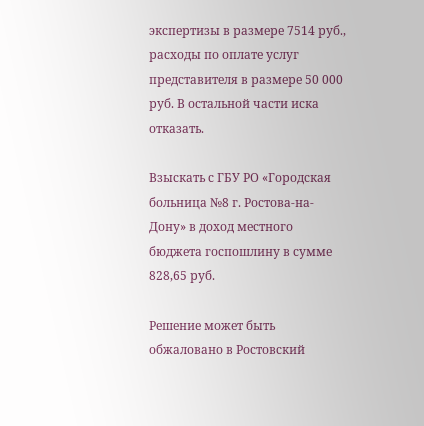экспертизы в размере 7514 руб., расходы по оплате услуг представителя в размере 50 000 руб. В остальной части иска отказать.

Взыскать с ГБУ РО «Городская больница №8 г. Ростова-на-Дону» в доход местного бюджета госпошлину в сумме 828,65 руб.

Решение может быть обжаловано в Ростовский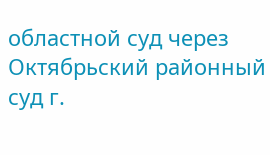областной суд через Октябрьский районный суд г.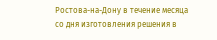Ростова-на-Дону в течение месяца со дня изготовления решения в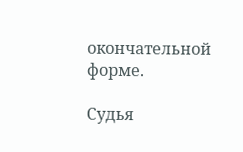окончательной форме.

Судья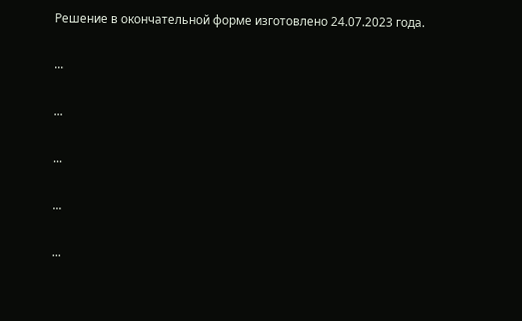Решение в окончательной форме изготовлено 24.07.2023 года.

...

...

...

...

...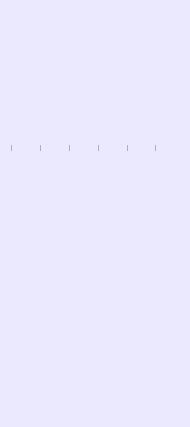...

...

...

...

...

...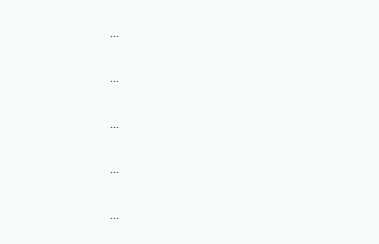...

...

...

...

...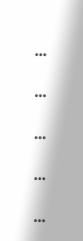...

...

...

...

...